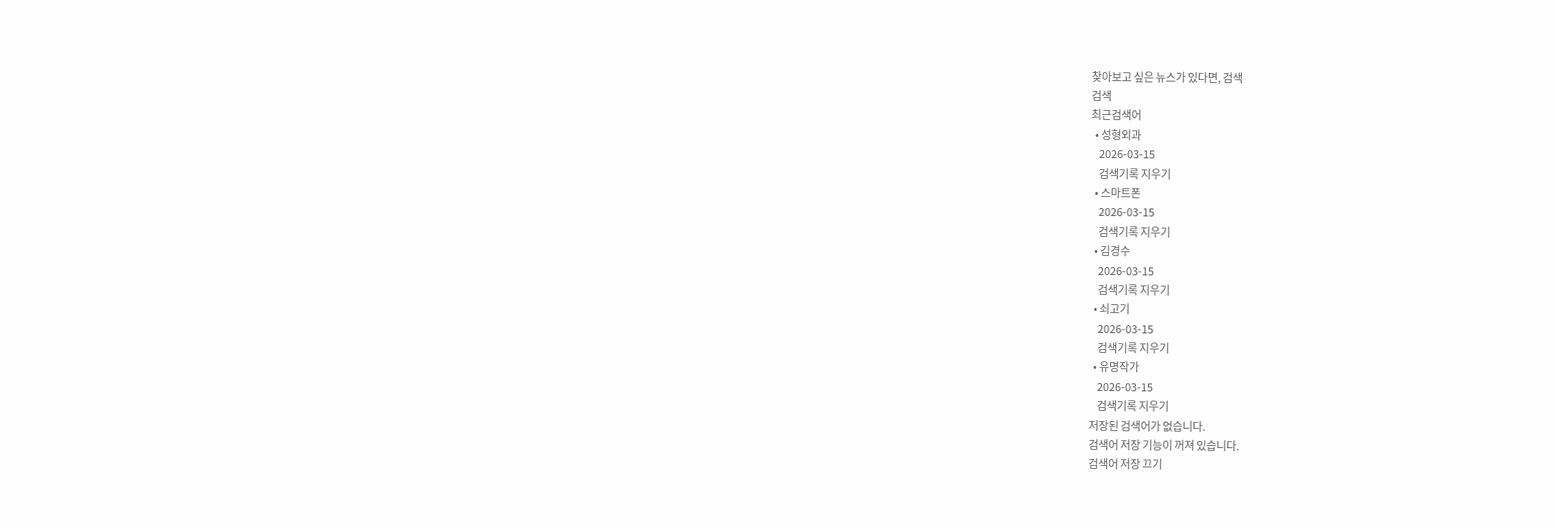찾아보고 싶은 뉴스가 있다면, 검색
검색
최근검색어
  • 성형외과
    2026-03-15
    검색기록 지우기
  • 스마트폰
    2026-03-15
    검색기록 지우기
  • 김경수
    2026-03-15
    검색기록 지우기
  • 쇠고기
    2026-03-15
    검색기록 지우기
  • 유명작가
    2026-03-15
    검색기록 지우기
저장된 검색어가 없습니다.
검색어 저장 기능이 꺼져 있습니다.
검색어 저장 끄기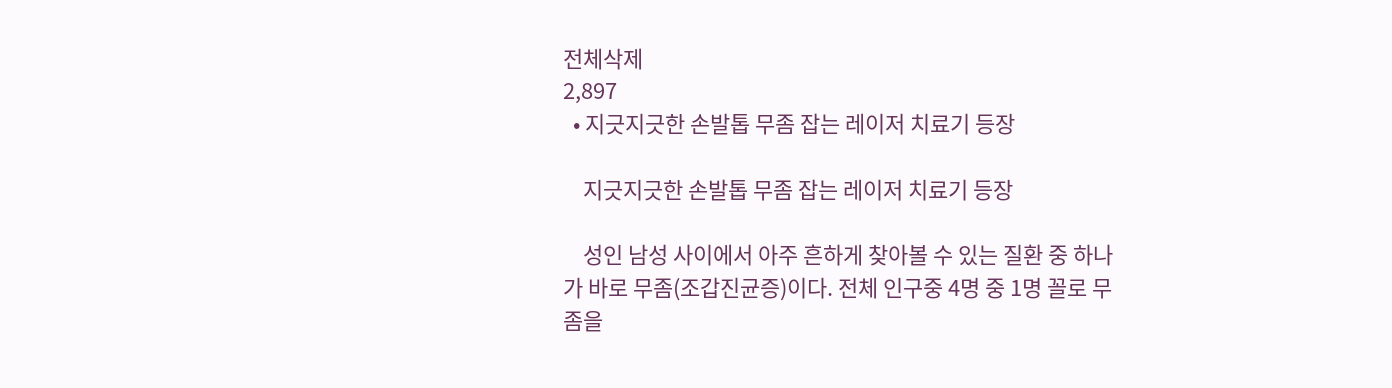전체삭제
2,897
  • 지긋지긋한 손발톱 무좀 잡는 레이저 치료기 등장

    지긋지긋한 손발톱 무좀 잡는 레이저 치료기 등장

    성인 남성 사이에서 아주 흔하게 찾아볼 수 있는 질환 중 하나가 바로 무좀(조갑진균증)이다. 전체 인구중 4명 중 1명 꼴로 무좀을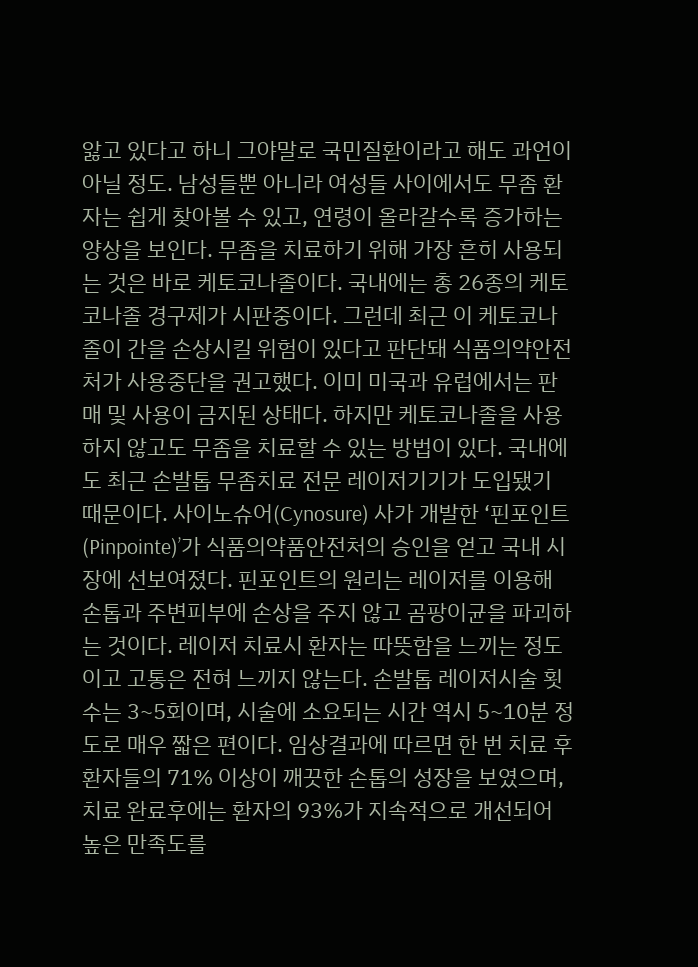앓고 있다고 하니 그야말로 국민질환이라고 해도 과언이 아닐 정도. 남성들뿐 아니라 여성들 사이에서도 무좀 환자는 쉽게 찾아볼 수 있고, 연령이 올라갈수록 증가하는 양상을 보인다. 무좀을 치료하기 위해 가장 흔히 사용되는 것은 바로 케토코나졸이다. 국내에는 총 26종의 케토코나졸 경구제가 시판중이다. 그런데 최근 이 케토코나졸이 간을 손상시킬 위험이 있다고 판단돼 식품의약안전처가 사용중단을 권고했다. 이미 미국과 유럽에서는 판매 및 사용이 금지된 상태다. 하지만 케토코나졸을 사용하지 않고도 무좀을 치료할 수 있는 방법이 있다. 국내에도 최근 손발톱 무좀치료 전문 레이저기기가 도입됐기 때문이다. 사이노슈어(Cynosure) 사가 개발한 ‘핀포인트(Pinpointe)’가 식품의약품안전처의 승인을 얻고 국내 시장에 선보여졌다. 핀포인트의 원리는 레이저를 이용해 손톱과 주변피부에 손상을 주지 않고 곰팡이균을 파괴하는 것이다. 레이저 치료시 환자는 따뜻함을 느끼는 정도이고 고통은 전혀 느끼지 않는다. 손발톱 레이저시술 횟수는 3~5회이며, 시술에 소요되는 시간 역시 5~10분 정도로 매우 짧은 편이다. 임상결과에 따르면 한 번 치료 후 환자들의 71% 이상이 깨끗한 손톱의 성장을 보였으며, 치료 완료후에는 환자의 93%가 지속적으로 개선되어 높은 만족도를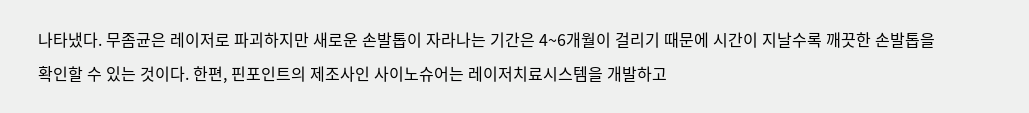나타냈다. 무좀균은 레이저로 파괴하지만 새로운 손발톱이 자라나는 기간은 4~6개월이 걸리기 때문에 시간이 지날수록 깨끗한 손발톱을 확인할 수 있는 것이다. 한편, 핀포인트의 제조사인 사이노슈어는 레이저치료시스템을 개발하고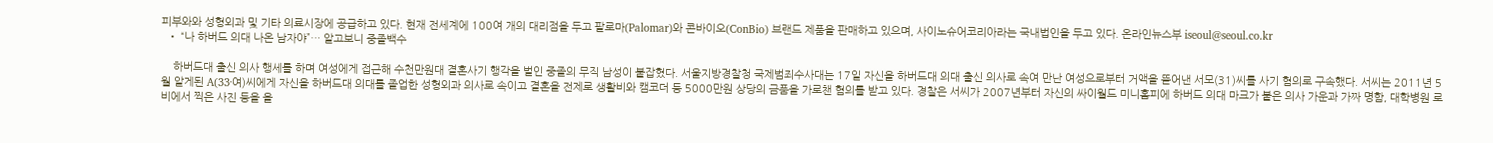피부와와 성형외과 및 기타 의료시장에 공급하고 있다. 현재 전세계에 100여 개의 대리점을 두고 팔로마(Palomar)와 콘바이오(ConBio) 브랜드 제품을 판매하고 있으며, 사이노슈어코리아라는 국내법인을 두고 있다. 온라인뉴스부 iseoul@seoul.co.kr
  • “나 하버드 의대 나온 남자야”… 알고보니 중졸백수

    하버드대 출신 의사 행세를 하며 여성에게 접근해 수천만원대 결혼사기 행각을 벌인 중졸의 무직 남성이 붙잡혔다. 서울지방경찰청 국제범죄수사대는 17일 자신을 하버드대 의대 출신 의사로 속여 만난 여성으로부터 거액을 뜯어낸 서모(31)씨를 사기 혐의로 구속했다. 서씨는 2011년 5월 알게된 A(33·여)씨에게 자신을 하버드대 의대를 졸업한 성형외과 의사로 속이고 결혼을 전제로 생활비와 캠코더 등 5000만원 상당의 금품을 가로챈 혐의를 받고 있다. 경찰은 서씨가 2007년부터 자신의 싸이월드 미니홈피에 하버드 의대 마크가 붙은 의사 가운과 가짜 명함, 대학병원 로비에서 찍은 사진 등을 올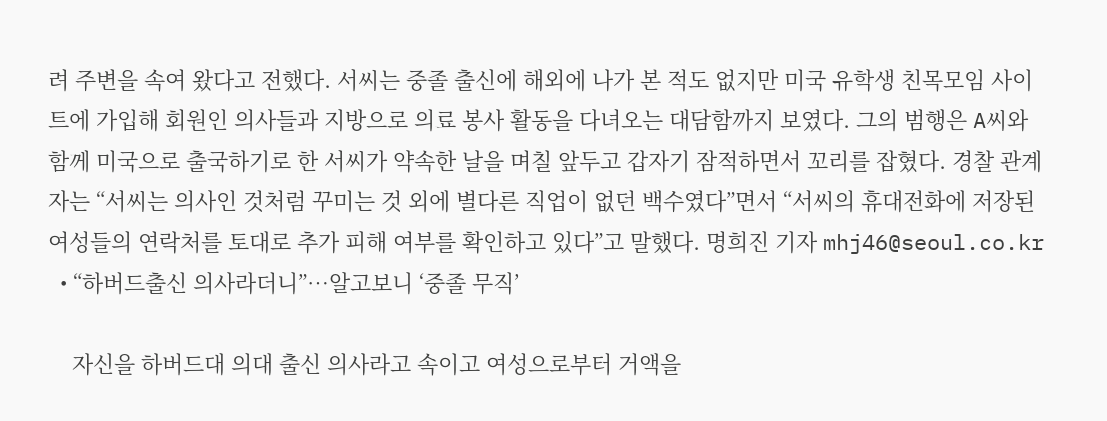려 주변을 속여 왔다고 전했다. 서씨는 중졸 출신에 해외에 나가 본 적도 없지만 미국 유학생 친목모임 사이트에 가입해 회원인 의사들과 지방으로 의료 봉사 활동을 다녀오는 대담함까지 보였다. 그의 범행은 A씨와 함께 미국으로 출국하기로 한 서씨가 약속한 날을 며칠 앞두고 갑자기 잠적하면서 꼬리를 잡혔다. 경찰 관계자는 “서씨는 의사인 것처럼 꾸미는 것 외에 별다른 직업이 없던 백수였다”면서 “서씨의 휴대전화에 저장된 여성들의 연락처를 토대로 추가 피해 여부를 확인하고 있다”고 말했다. 명희진 기자 mhj46@seoul.co.kr
  • “하버드출신 의사라더니”…알고보니 ‘중졸 무직’

    자신을 하버드대 의대 출신 의사라고 속이고 여성으로부터 거액을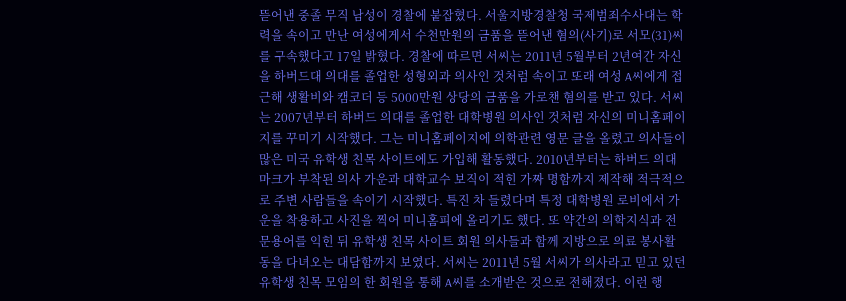뜯어낸 중졸 무직 남성이 경찰에 붙잡혔다. 서울지방경찰청 국제범죄수사대는 학력을 속이고 만난 여성에게서 수천만원의 금품을 뜯어낸 혐의(사기)로 서모(31)씨를 구속했다고 17일 밝혔다. 경찰에 따르면 서씨는 2011년 5월부터 2년여간 자신을 하버드대 의대를 졸업한 성형외과 의사인 것처럼 속이고 또래 여성 A씨에게 접근해 생활비와 캠코더 등 5000만원 상당의 금품을 가로챈 혐의를 받고 있다. 서씨는 2007년부터 하버드 의대를 졸업한 대학병원 의사인 것처럼 자신의 미니홈페이지를 꾸미기 시작했다. 그는 미니홈페이지에 의학관련 영문 글을 올렸고 의사들이 많은 미국 유학생 친목 사이트에도 가입해 활동했다. 2010년부터는 하버드 의대 마크가 부착된 의사 가운과 대학교수 보직이 적힌 가짜 명함까지 제작해 적극적으로 주변 사람들을 속이기 시작했다. 특진 차 들렸다며 특정 대학병원 로비에서 가운을 착용하고 사진을 찍어 미니홈피에 올리기도 했다. 또 약간의 의학지식과 전문용어를 익힌 뒤 유학생 친목 사이트 회원 의사들과 함께 지방으로 의료 봉사활동을 다녀오는 대담함까지 보였다. 서씨는 2011년 5월 서씨가 의사라고 믿고 있던 유학생 친목 모임의 한 회원을 통해 A씨를 소개받은 것으로 전해졌다. 이런 행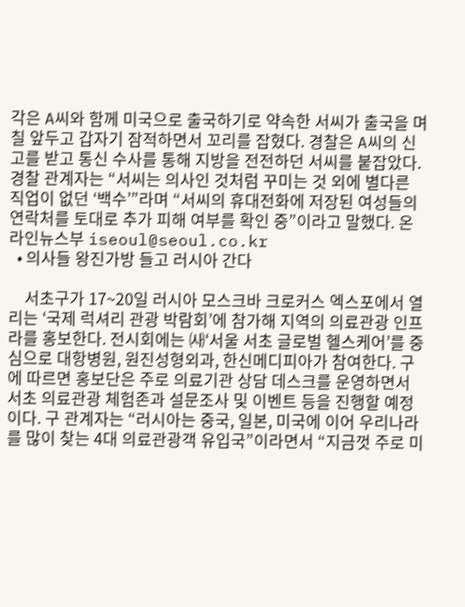각은 A씨와 함께 미국으로 출국하기로 약속한 서씨가 출국을 며칠 앞두고 갑자기 잠적하면서 꼬리를 잡혔다. 경찰은 A씨의 신고를 받고 통신 수사를 통해 지방을 전전하던 서씨를 붙잡았다. 경찰 관계자는 “서씨는 의사인 것처럼 꾸미는 것 외에 별다른 직업이 없던 ‘백수’”라며 “서씨의 휴대전화에 저장된 여성들의 연락처를 토대로 추가 피해 여부를 확인 중”이라고 말했다. 온라인뉴스부 iseoul@seoul.co.kr
  • 의사들 왕진가방 들고 러시아 간다

    서초구가 17~20일 러시아 모스크바 크로커스 엑스포에서 열리는 ‘국제 럭셔리 관광 박람회’에 참가해 지역의 의료관광 인프라를 홍보한다. 전시회에는 ㈔‘서울 서초 글로벌 헬스케어’를 중심으로 대항병원, 원진성형외과, 한신메디피아가 참여한다. 구에 따르면 홍보단은 주로 의료기관 상담 데스크를 운영하면서 서초 의료관광 체험존과 설문조사 및 이벤트 등을 진행할 예정이다. 구 관계자는 “러시아는 중국, 일본, 미국에 이어 우리나라를 많이 찾는 4대 의료관광객 유입국”이라면서 “지금껏 주로 미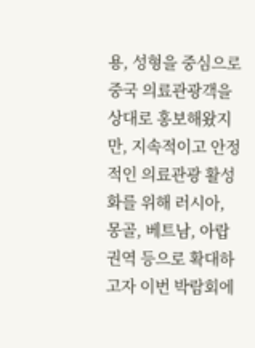용, 성형을 중심으로 중국 의료관광객을 상대로 홍보해왔지만, 지속적이고 안정적인 의료관광 활성화를 위해 러시아, 몽골, 베트남, 아랍권역 등으로 확대하고자 이번 박람회에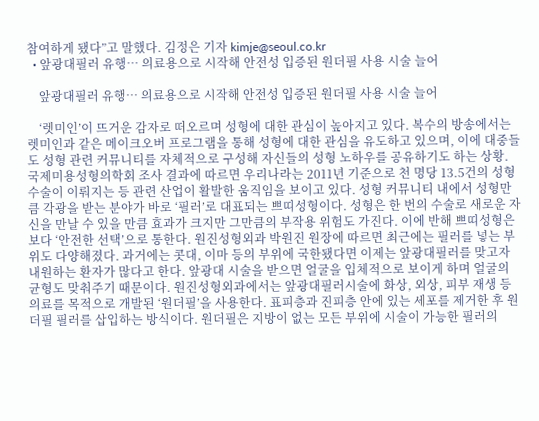참여하게 됐다”고 말했다. 김정은 기자 kimje@seoul.co.kr
  • 앞광대필러 유행… 의료용으로 시작해 안전성 입증된 원더필 사용 시술 늘어

    앞광대필러 유행… 의료용으로 시작해 안전성 입증된 원더필 사용 시술 늘어

    ‘렛미인’이 뜨거운 감자로 떠오르며 성형에 대한 관심이 높아지고 있다. 복수의 방송에서는 렛미인과 같은 메이크오버 프로그램을 통해 성형에 대한 관심을 유도하고 있으며, 이에 대중들도 성형 관련 커뮤니티를 자체적으로 구성해 자신들의 성형 노하우를 공유하기도 하는 상황. 국제미용성형의학회 조사 결과에 따르면 우리나라는 2011년 기준으로 천 명당 13.5건의 성형수술이 이뤄지는 등 관련 산업이 활발한 움직임을 보이고 있다. 성형 커뮤니티 내에서 성형만큼 각광을 받는 분야가 바로 ‘필러’로 대표되는 쁘띠성형이다. 성형은 한 번의 수술로 새로운 자신을 만날 수 있을 만큼 효과가 크지만 그만큼의 부작용 위험도 가진다. 이에 반해 쁘띠성형은 보다 ‘안전한 선택’으로 통한다. 원진성형외과 박원진 원장에 따르면 최근에는 필러를 넣는 부위도 다양해졌다. 과거에는 콧대, 이마 등의 부위에 국한됐다면 이제는 앞광대필러를 맞고자 내원하는 환자가 많다고 한다. 앞광대 시술을 받으면 얼굴을 입체적으로 보이게 하며 얼굴의 균형도 맞춰주기 때문이다. 원진성형외과에서는 앞광대필러시술에 화상, 외상, 피부 재생 등 의료를 목적으로 개발된 ‘원더필’을 사용한다. 표피층과 진피층 안에 있는 세포를 제거한 후 원더필 필러를 삽입하는 방식이다. 원더필은 지방이 없는 모든 부위에 시술이 가능한 필러의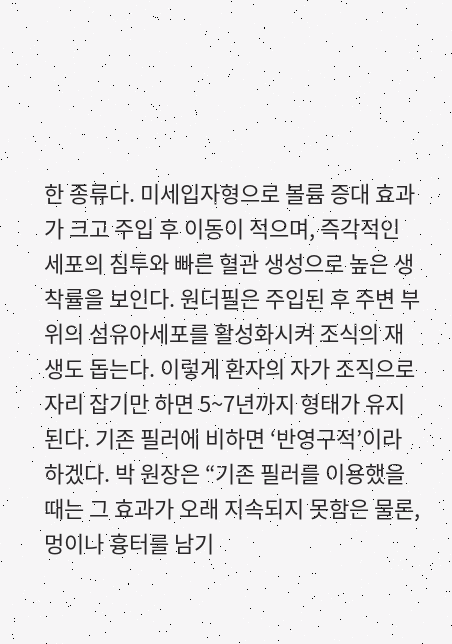한 종류다. 미세입자형으로 볼륨 증대 효과가 크고 주입 후 이동이 적으며, 즉각적인 세포의 침투와 빠른 혈관 생성으로 높은 생착률을 보인다. 원더필은 주입된 후 주변 부위의 섬유아세포를 활성화시켜 조식의 재생도 돕는다. 이렇게 환자의 자가 조직으로 자리 잡기만 하면 5~7년까지 형태가 유지된다. 기존 필러에 비하면 ‘반영구적’이라 하겠다. 박 원장은 “기존 필러를 이용했을 때는 그 효과가 오래 지속되지 못함은 물론, 멍이나 흉터를 남기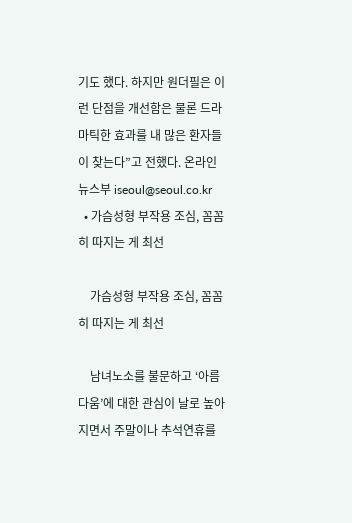기도 했다. 하지만 원더필은 이런 단점을 개선함은 물론 드라마틱한 효과를 내 많은 환자들이 찾는다”고 전했다. 온라인뉴스부 iseoul@seoul.co.kr
  • 가슴성형 부작용 조심, 꼼꼼히 따지는 게 최선

    가슴성형 부작용 조심, 꼼꼼히 따지는 게 최선

    남녀노소를 불문하고 ‘아름다움’에 대한 관심이 날로 높아지면서 주말이나 추석연휴를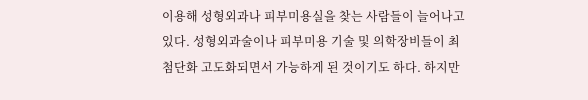이용해 성형외과나 피부미용실을 찾는 사람들이 늘어나고 있다. 성형외과술이나 피부미용 기술 및 의학장비들이 최첨단화 고도화되면서 가능하게 된 것이기도 하다. 하지만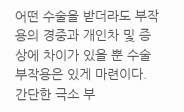어떤 수술을 받더라도 부작용의 경중과 개인차 및 증상에 차이가 있을 뿐 수술 부작용은 있게 마련이다. 간단한 극소 부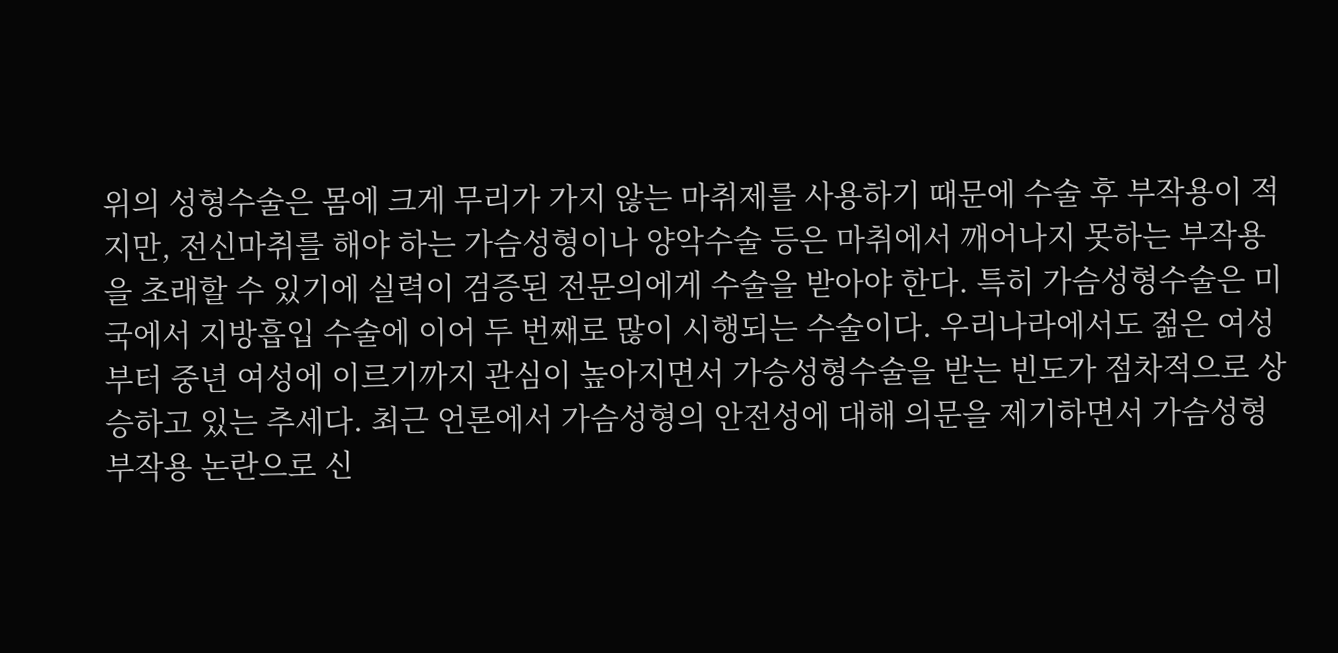위의 성형수술은 몸에 크게 무리가 가지 않는 마취제를 사용하기 때문에 수술 후 부작용이 적지만, 전신마취를 해야 하는 가슴성형이나 양악수술 등은 마취에서 깨어나지 못하는 부작용을 초래할 수 있기에 실력이 검증된 전문의에게 수술을 받아야 한다. 특히 가슴성형수술은 미국에서 지방흡입 수술에 이어 두 번째로 많이 시행되는 수술이다. 우리나라에서도 젊은 여성부터 중년 여성에 이르기까지 관심이 높아지면서 가승성형수술을 받는 빈도가 점차적으로 상승하고 있는 추세다. 최근 언론에서 가슴성형의 안전성에 대해 의문을 제기하면서 가슴성형 부작용 논란으로 신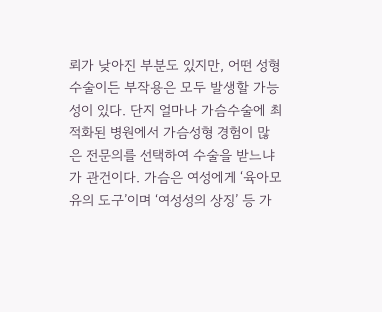뢰가 낮아진 부분도 있지만, 어떤 성형수술이든 부작용은 모두 발생할 가능성이 있다. 단지 얼마나 가슴수술에 최적화된 병원에서 가슴성형 경험이 많은 전문의를 선택하여 수술을 받느냐가 관건이다. 가슴은 여성에게 ‘육아모유의 도구’이며 ‘여성성의 상징’ 등 가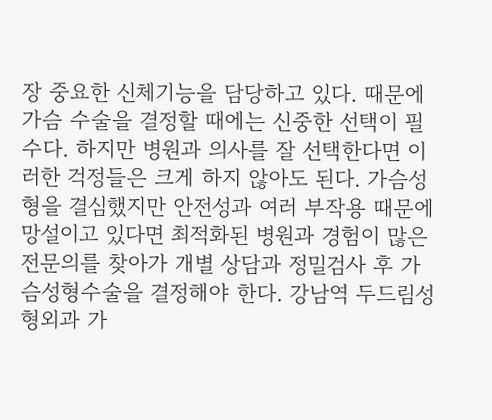장 중요한 신체기능을 담당하고 있다. 때문에 가슴 수술을 결정할 때에는 신중한 선택이 필수다. 하지만 병원과 의사를 잘 선택한다면 이러한 걱정들은 크게 하지 않아도 된다. 가슴성형을 결심했지만 안전성과 여러 부작용 때문에 망설이고 있다면 최적화된 병원과 경험이 많은 전문의를 찾아가 개별 상담과 정밀검사 후 가슴성형수술을 결정해야 한다. 강남역 두드림성형외과 가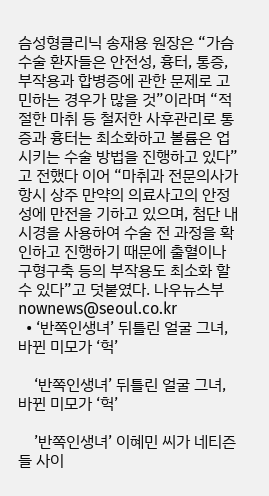슴성형클리닉 송재용 원장은 “가슴수술 환자들은 안전성, 흉터, 통증, 부작용과 합병증에 관한 문제로 고민하는 경우가 많을 것”이라며 “적절한 마취 등 철저한 사후관리로 통증과 흉터는 최소화하고 볼륨은 업시키는 수술 방법을 진행하고 있다”고 전했다 이어 “마취과 전문의사가 항시 상주 만약의 의료사고의 안정성에 만전을 기하고 있으며, 첨단 내시경을 사용하여 수술 전 과정을 확인하고 진행하기 때문에 출혈이나 구형구축 등의 부작용도 최소화 할 수 있다”고 덧붙였다. 나우뉴스부 nownews@seoul.co.kr
  • ‘반쪽인생녀’ 뒤틀린 얼굴 그녀, 바뀐 미모가 ‘헉’

    ‘반쪽인생녀’ 뒤틀린 얼굴 그녀, 바뀐 미모가 ‘헉’

    ’반쪽인생녀’ 이혜민 씨가 네티즌들 사이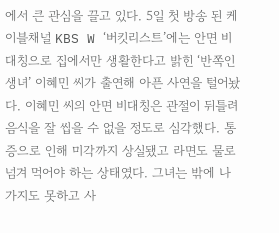에서 큰 관심을 끌고 있다. 5일 첫 방송 된 케이블채널 KBS W ‘버킷리스트’에는 안면 비대칭으로 집에서만 생활한다고 밝힌 ‘반쪽인생녀’ 이혜민 씨가 출연해 아픈 사연을 털어놨다. 이혜민 씨의 안면 비대칭은 관절이 뒤틀려 음식을 잘 씹을 수 없을 정도로 심각했다. 통증으로 인해 미각까지 상실됐고 라면도 물로 넘겨 먹어야 하는 상태였다. 그녀는 밖에 나가지도 못하고 사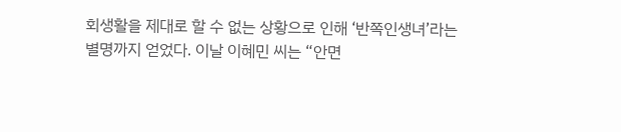회생활을 제대로 할 수 없는 상황으로 인해 ‘반쪽인생녀’라는 별명까지 얻었다. 이날 이혜민 씨는 “안면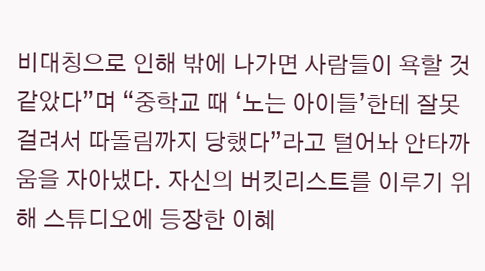비대칭으로 인해 밖에 나가면 사람들이 욕할 것 같았다”며 “중학교 때 ‘노는 아이들’한테 잘못 걸려서 따돌림까지 당했다”라고 털어놔 안타까움을 자아냈다. 자신의 버킷리스트를 이루기 위해 스튜디오에 등장한 이혜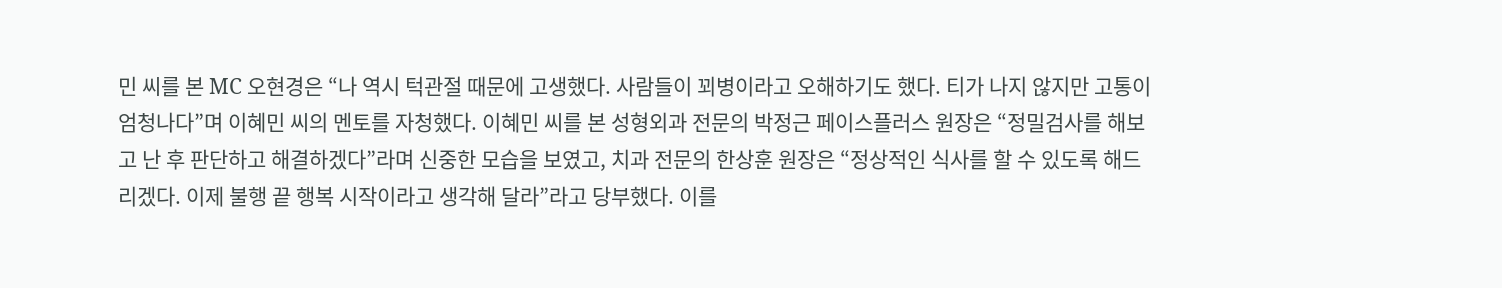민 씨를 본 MC 오현경은 “나 역시 턱관절 때문에 고생했다. 사람들이 꾀병이라고 오해하기도 했다. 티가 나지 않지만 고통이 엄청나다”며 이혜민 씨의 멘토를 자청했다. 이혜민 씨를 본 성형외과 전문의 박정근 페이스플러스 원장은 “정밀검사를 해보고 난 후 판단하고 해결하겠다”라며 신중한 모습을 보였고, 치과 전문의 한상훈 원장은 “정상적인 식사를 할 수 있도록 해드리겠다. 이제 불행 끝 행복 시작이라고 생각해 달라”라고 당부했다. 이를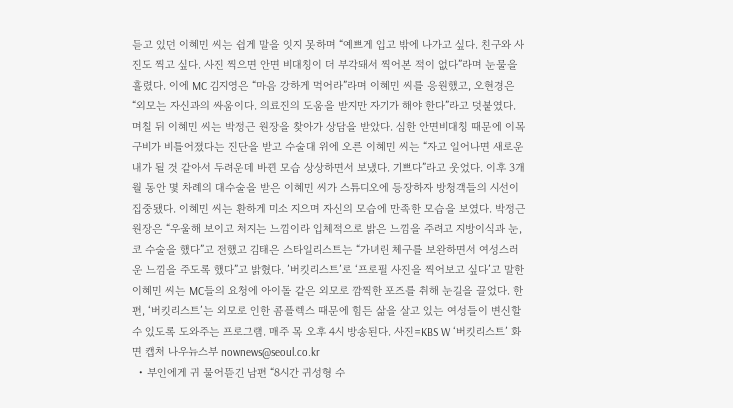듣고 있던 이혜민 씨는 쉽게 말을 잇지 못하며 “예쁘게 입고 밖에 나가고 싶다. 친구와 사진도 찍고 싶다. 사진 찍으면 안면 비대칭이 더 부각돼서 찍어본 적이 없다”라며 눈물을 흘렸다. 이에 MC 김지영은 “마음 강하게 먹어라”라며 이혜민 씨를 응원했고, 오현경은 “외모는 자신과의 싸움이다. 의료진의 도움을 받지만 자기가 해야 한다”라고 덧붙였다. 며칠 뒤 이혜민 씨는 박정근 원장을 찾아가 상담을 받았다. 심한 안면비대칭 때문에 이목구비가 비틀어졌다는 진단을 받고 수술대 위에 오른 이혜민 씨는 “자고 일어나면 새로운 내가 될 것 같아서 두려운데 바뀐 모습 상상하면서 보냈다. 기쁘다”라고 웃었다. 이후 3개월 동안 몇 차례의 대수술을 받은 이혜민 씨가 스튜디오에 등장하자 방청객들의 시선이 집중됐다. 이혜민 씨는 환하게 미소 지으며 자신의 모습에 만족한 모습을 보였다. 박정근 원장은 “우울해 보이고 처지는 느낌이라 입체적으로 밝은 느낌을 주려고 지방이식과 눈, 코 수술을 했다”고 전했고 김태은 스타일리스트는 “가녀린 체구를 보완하면서 여성스러운 느낌을 주도록 했다”고 밝혔다. ’버킷리스트’로 ‘프로필 사진을 찍어보고 싶다’고 말한 이혜민 씨는 MC들의 요청에 아이돌 같은 외모로 깜찍한 포즈를 취해 눈길을 끌었다. 한편, ‘버킷리스트’는 외모로 인한 콤플렉스 때문에 힘든 삶을 살고 있는 여성들이 변신할 수 있도록 도와주는 프로그램. 매주 목 오후 4시 방송된다. 사진=KBS W ‘버킷리스트’ 화면 캡처 나우뉴스부 nownews@seoul.co.kr
  • 부인에게 귀 물어뜯긴 남편 “8시간 귀성형 수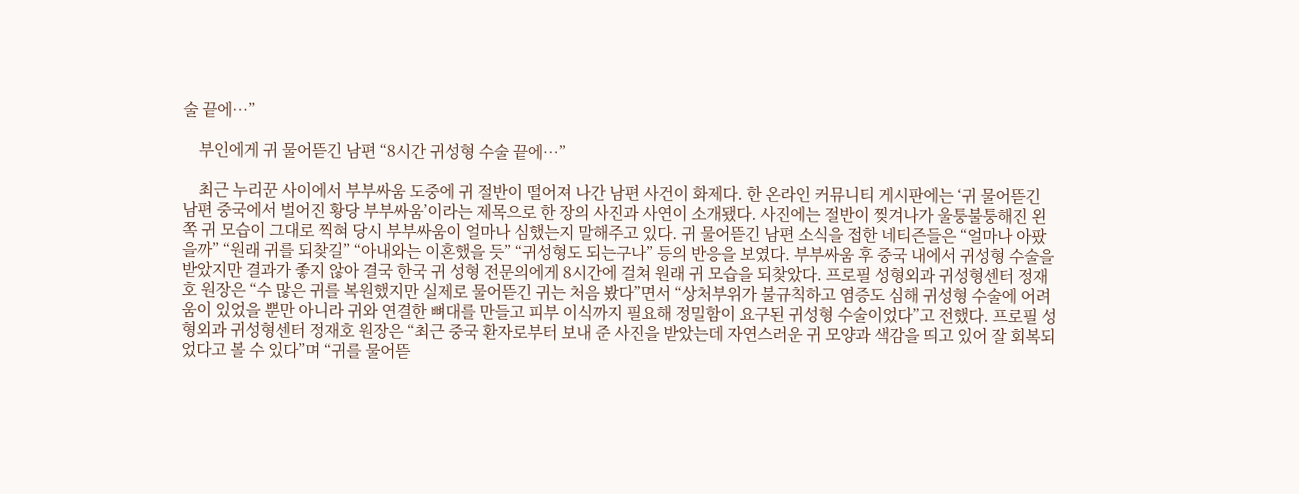술 끝에…”

    부인에게 귀 물어뜯긴 남편 “8시간 귀성형 수술 끝에…”

    최근 누리꾼 사이에서 부부싸움 도중에 귀 절반이 떨어져 나간 남편 사건이 화제다. 한 온라인 커뮤니티 게시판에는 ‘귀 물어뜯긴 남편 중국에서 벌어진 황당 부부싸움’이라는 제목으로 한 장의 사진과 사연이 소개됐다. 사진에는 절반이 찢겨나가 울퉁불퉁해진 왼쪽 귀 모습이 그대로 찍혀 당시 부부싸움이 얼마나 심했는지 말해주고 있다. 귀 물어뜯긴 남편 소식을 접한 네티즌들은 “얼마나 아팠을까” “원래 귀를 되찾길” “아내와는 이혼했을 듯” “귀성형도 되는구나” 등의 반응을 보였다. 부부싸움 후 중국 내에서 귀성형 수술을 받았지만 결과가 좋지 않아 결국 한국 귀 성형 전문의에게 8시간에 걸쳐 원래 귀 모습을 되찾았다. 프로필 성형외과 귀성형센터 정재호 원장은 “수 많은 귀를 복원했지만 실제로 물어뜯긴 귀는 처음 봤다”면서 “상처부위가 불규칙하고 염증도 심해 귀성형 수술에 어려움이 있었을 뿐만 아니라 귀와 연결한 뼈대를 만들고 피부 이식까지 필요해 정밀함이 요구된 귀성형 수술이었다”고 전했다. 프로필 성형외과 귀성형센터 정재호 원장은 “최근 중국 환자로부터 보내 준 사진을 받았는데 자연스러운 귀 모양과 색감을 띄고 있어 잘 회복되었다고 볼 수 있다”며 “귀를 물어뜯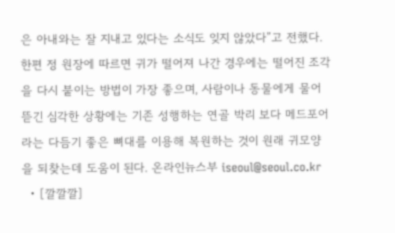은 아내와는 잘 지내고 있다는 소식도 잊지 않았다”고 전했다. 한편 정 원장에 따르면 귀가 떨어져 나간 경우에는 떨어진 조각을 다시 붙이는 방법이 가장 좋으며, 사람이나 동물에게 물어뜯긴 심각한 상황에는 기존 성행하는 연골 박리 보다 메드포어라는 다듬기 좋은 뼈대를 이용해 복원하는 것이 원래 귀모양을 되찾는데 도움이 된다. 온라인뉴스부 iseoul@seoul.co.kr
  • [깔깔깔]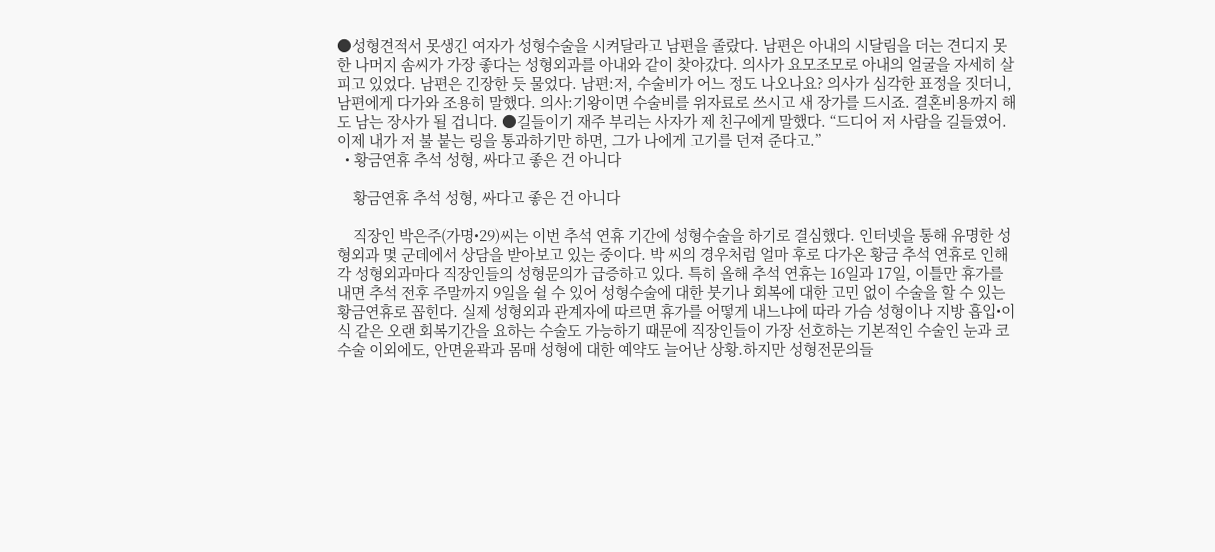●성형견적서 못생긴 여자가 성형수술을 시켜달라고 남편을 졸랐다. 남편은 아내의 시달림을 더는 견디지 못한 나머지 솜씨가 가장 좋다는 성형외과를 아내와 같이 찾아갔다. 의사가 요모조모로 아내의 얼굴을 자세히 살피고 있었다. 남편은 긴장한 듯 물었다. 남편:저, 수술비가 어느 정도 나오나요? 의사가 심각한 표정을 짓더니, 남편에게 다가와 조용히 말했다. 의사:기왕이면 수술비를 위자료로 쓰시고 새 장가를 드시죠. 결혼비용까지 해도 남는 장사가 될 겁니다. ●길들이기 재주 부리는 사자가 제 친구에게 말했다. “드디어 저 사람을 길들였어. 이제 내가 저 불 붙는 링을 통과하기만 하면, 그가 나에게 고기를 던져 준다고.”
  • 황금연휴 추석 성형, 싸다고 좋은 건 아니다

    황금연휴 추석 성형, 싸다고 좋은 건 아니다

    직장인 박은주(가명•29)씨는 이번 추석 연휴 기간에 성형수술을 하기로 결심했다. 인터넷을 통해 유명한 성형외과 몇 군데에서 상담을 받아보고 있는 중이다. 박 씨의 경우처럼 얼마 후로 다가온 황금 추석 연휴로 인해 각 성형외과마다 직장인들의 성형문의가 급증하고 있다. 특히 올해 추석 연휴는 16일과 17일, 이틀만 휴가를 내면 추석 전후 주말까지 9일을 쉴 수 있어 성형수술에 대한 붓기나 회복에 대한 고민 없이 수술을 할 수 있는 황금연휴로 꼽힌다. 실제 성형외과 관계자에 따르면 휴가를 어떻게 내느냐에 따라 가슴 성형이나 지방 흡입•이식 같은 오랜 회복기간을 요하는 수술도 가능하기 때문에 직장인들이 가장 선호하는 기본적인 수술인 눈과 코 수술 이외에도, 안면윤곽과 몸매 성형에 대한 예약도 늘어난 상황.하지만 성형전문의들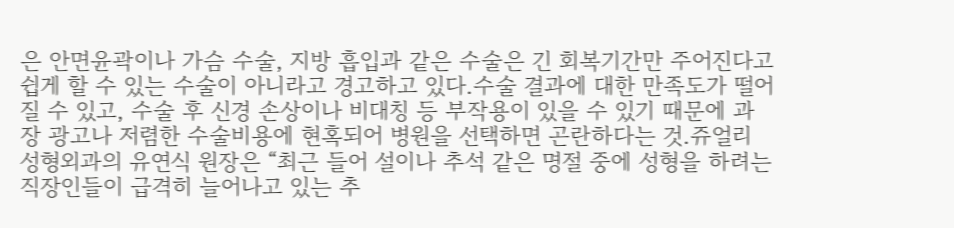은 안면윤곽이나 가슴 수술, 지방 흡입과 같은 수술은 긴 회복기간만 주어진다고 쉽게 할 수 있는 수술이 아니라고 경고하고 있다.수술 결과에 대한 만족도가 떨어질 수 있고, 수술 후 신경 손상이나 비대칭 등 부작용이 있을 수 있기 때문에 과장 광고나 저렴한 수술비용에 현혹되어 병원을 선택하면 곤란하다는 것.쥬얼리 성형외과의 유연식 원장은 “최근 들어 설이나 추석 같은 명절 중에 성형을 하려는 직장인들이 급격히 늘어나고 있는 추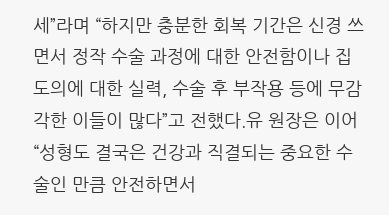세”라며 “하지만 충분한 회복 기간은 신경 쓰면서 정작 수술 과정에 대한 안전함이나 집도의에 대한 실력, 수술 후 부작용 등에 무감각한 이들이 많다”고 전했다.유 원장은 이어 “성형도 결국은 건강과 직결되는 중요한 수술인 만큼 안전하면서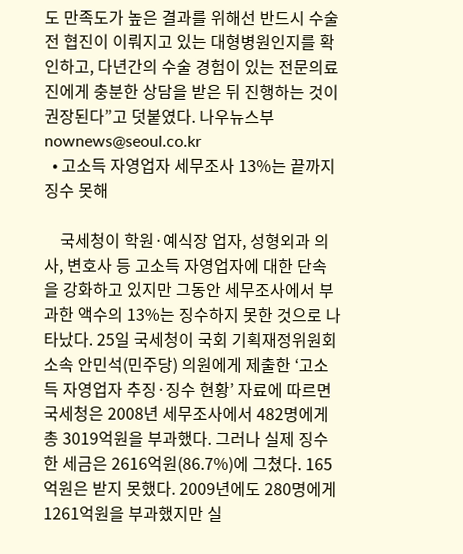도 만족도가 높은 결과를 위해선 반드시 수술 전 협진이 이뤄지고 있는 대형병원인지를 확인하고, 다년간의 수술 경험이 있는 전문의료진에게 충분한 상담을 받은 뒤 진행하는 것이 권장된다”고 덧붙였다. 나우뉴스부 nownews@seoul.co.kr
  • 고소득 자영업자 세무조사 13%는 끝까지 징수 못해

    국세청이 학원·예식장 업자, 성형외과 의사, 변호사 등 고소득 자영업자에 대한 단속을 강화하고 있지만 그동안 세무조사에서 부과한 액수의 13%는 징수하지 못한 것으로 나타났다. 25일 국세청이 국회 기획재정위원회 소속 안민석(민주당) 의원에게 제출한 ‘고소득 자영업자 추징·징수 현황’ 자료에 따르면 국세청은 2008년 세무조사에서 482명에게 총 3019억원을 부과했다. 그러나 실제 징수한 세금은 2616억원(86.7%)에 그쳤다. 165억원은 받지 못했다. 2009년에도 280명에게 1261억원을 부과했지만 실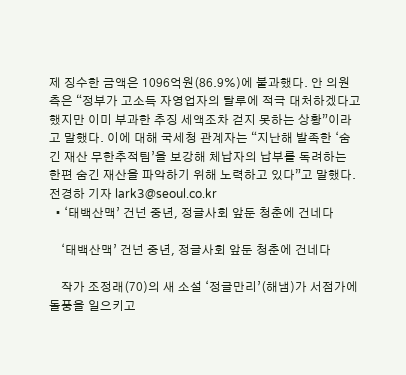제 징수한 금액은 1096억원(86.9%)에 불과했다. 안 의원 측은 “정부가 고소득 자영업자의 탈루에 적극 대처하겠다고 했지만 이미 부과한 추징 세액조차 걷지 못하는 상황”이라고 말했다. 이에 대해 국세청 관계자는 “지난해 발족한 ‘숨긴 재산 무한추적팀’을 보강해 체납자의 납부를 독려하는 한편 숨긴 재산을 파악하기 위해 노력하고 있다”고 말했다. 전경하 기자 lark3@seoul.co.kr
  • ‘태백산맥’ 건넌 중년, 정글사회 앞둔 청춘에 건네다

    ‘태백산맥’ 건넌 중년, 정글사회 앞둔 청춘에 건네다

    작가 조정래(70)의 새 소설 ‘정글만리’(해냄)가 서점가에 돌풍을 일으키고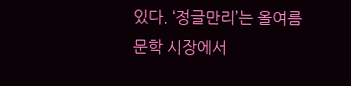있다. ‘정글만리’는 올여름 문학 시장에서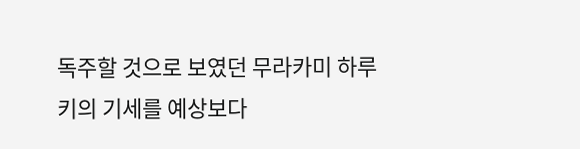독주할 것으로 보였던 무라카미 하루키의 기세를 예상보다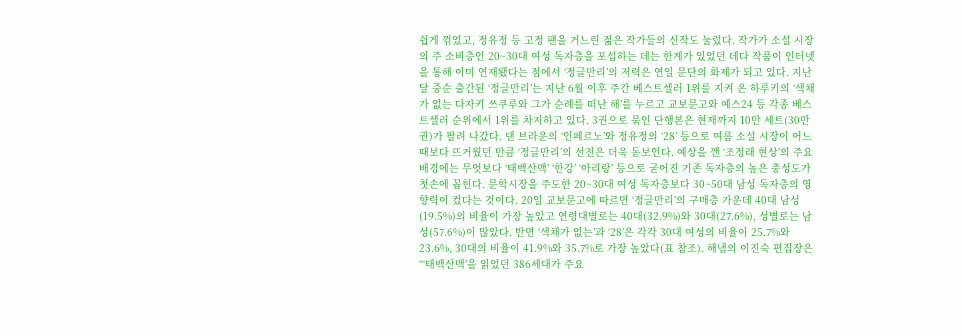쉽게 꺾었고, 정유정 등 고정 팬을 거느린 젊은 작가들의 신작도 눌렀다. 작가가 소설 시장의 주 소비층인 20~30대 여성 독자층을 포섭하는 데는 한계가 있었던 데다 작품이 인터넷을 통해 이미 연재됐다는 점에서 ‘정글만리’의 저력은 연일 문단의 화제가 되고 있다. 지난달 중순 출간된 ‘정글만리’는 지난 6월 이후 주간 베스트셀러 1위를 지켜 온 하루키의 ‘색채가 없는 다자키 쓰쿠루와 그가 순례를 떠난 해’를 누르고 교보문고와 예스24 등 각종 베스트셀러 순위에서 1위를 차지하고 있다. 3권으로 묶인 단행본은 현재까지 10만 세트(30만권)가 팔려 나갔다. 댄 브라운의 ‘인페르노’와 정유정의 ‘28’ 등으로 여름 소설 시장이 어느 때보다 뜨거웠던 만큼 ‘정글만리’의 선전은 더욱 돋보인다. 예상을 깬 ‘조정래 현상’의 주요 배경에는 무엇보다 ‘태백산맥’ ‘한강’ ‘아리랑’ 등으로 굳어진 기존 독자층의 높은 충성도가 첫손에 꼽힌다. 문학시장을 주도한 20~30대 여성 독자층보다 30~50대 남성 독자층의 영향력이 컸다는 것이다. 20일 교보문고에 따르면 ‘정글만리’의 구매층 가운데 40대 남성(19.5%)의 비율이 가장 높았고 연령대별로는 40대(32.9%)와 30대(27.6%), 성별로는 남성(57.6%)이 많았다. 반면 ‘색채가 없는’과 ‘28’은 각각 30대 여성의 비율이 25.7%와 23.6%, 30대의 비율이 41.9%와 35.7%로 가장 높았다(표 참조). 해냄의 이진숙 편집장은 “‘태백산맥’을 읽었던 386세대가 주요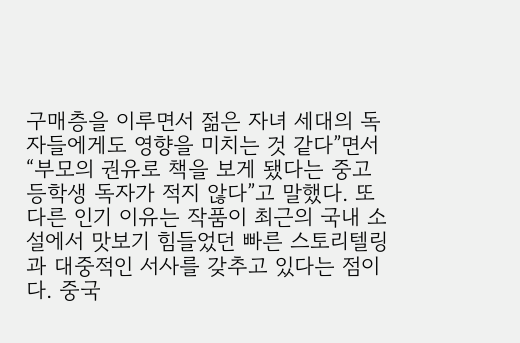구매층을 이루면서 젊은 자녀 세대의 독자들에게도 영향을 미치는 것 같다”면서 “부모의 권유로 책을 보게 됐다는 중고등학생 독자가 적지 않다”고 말했다. 또 다른 인기 이유는 작품이 최근의 국내 소설에서 맛보기 힘들었던 빠른 스토리텔링과 대중적인 서사를 갖추고 있다는 점이다. 중국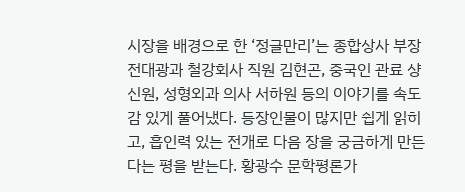시장을 배경으로 한 ‘정글만리’는 종합상사 부장 전대광과 철강회사 직원 김현곤, 중국인 관료 샹신원, 성형외과 의사 서하원 등의 이야기를 속도감 있게 풀어냈다. 등장인물이 많지만 쉽게 읽히고, 흡인력 있는 전개로 다음 장을 궁금하게 만든다는 평을 받는다. 황광수 문학평론가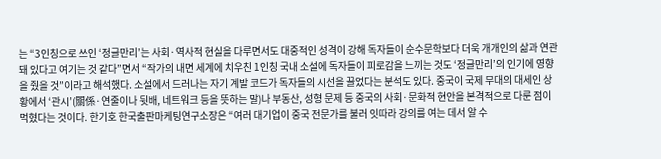는 “3인칭으로 쓰인 ‘정글만리’는 사회·역사적 현실을 다루면서도 대중적인 성격이 강해 독자들이 순수문학보다 더욱 개개인의 삶과 연관돼 있다고 여기는 것 같다”면서 “작가의 내면 세계에 치우친 1인칭 국내 소설에 독자들이 피로감을 느끼는 것도 ‘정글만리’의 인기에 영향을 줬을 것”이라고 해석했다. 소설에서 드러나는 자기 계발 코드가 독자들의 시선을 끌었다는 분석도 있다. 중국이 국제 무대의 대세인 상황에서 ‘관시’(關係·연줄이나 뒷배, 네트워크 등을 뜻하는 말)나 부동산, 성형 문제 등 중국의 사회·문화적 현안을 본격적으로 다룬 점이 먹혔다는 것이다. 한기호 한국출판마케팅연구소장은 “여러 대기업이 중국 전문가를 불러 잇따라 강의를 여는 데서 알 수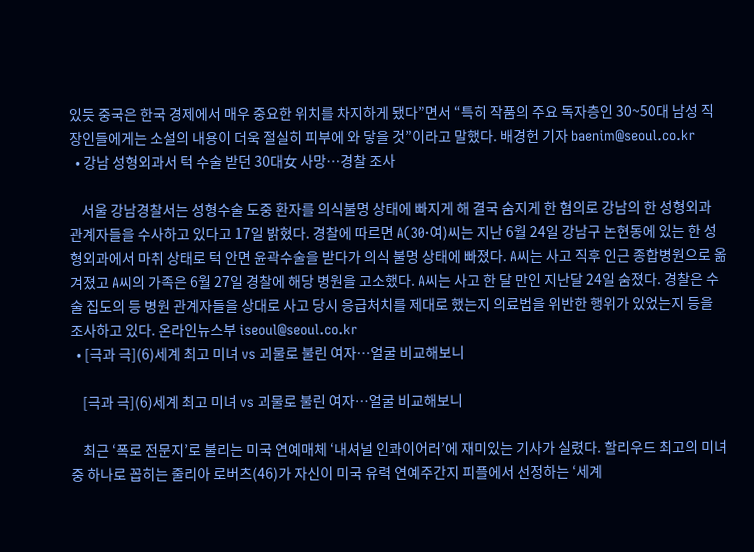있듯 중국은 한국 경제에서 매우 중요한 위치를 차지하게 됐다”면서 “특히 작품의 주요 독자층인 30~50대 남성 직장인들에게는 소설의 내용이 더욱 절실히 피부에 와 닿을 것”이라고 말했다. 배경헌 기자 baenim@seoul.co.kr
  • 강남 성형외과서 턱 수술 받던 30대女 사망…경찰 조사

    서울 강남경찰서는 성형수술 도중 환자를 의식불명 상태에 빠지게 해 결국 숨지게 한 혐의로 강남의 한 성형외과 관계자들을 수사하고 있다고 17일 밝혔다. 경찰에 따르면 A(30·여)씨는 지난 6월 24일 강남구 논현동에 있는 한 성형외과에서 마취 상태로 턱 안면 윤곽수술을 받다가 의식 불명 상태에 빠졌다. A씨는 사고 직후 인근 종합병원으로 옮겨졌고 A씨의 가족은 6월 27일 경찰에 해당 병원을 고소했다. A씨는 사고 한 달 만인 지난달 24일 숨졌다. 경찰은 수술 집도의 등 병원 관계자들을 상대로 사고 당시 응급처치를 제대로 했는지 의료법을 위반한 행위가 있었는지 등을 조사하고 있다. 온라인뉴스부 iseoul@seoul.co.kr
  • [극과 극](6)세계 최고 미녀 vs 괴물로 불린 여자…얼굴 비교해보니

    [극과 극](6)세계 최고 미녀 vs 괴물로 불린 여자…얼굴 비교해보니

    최근 ‘폭로 전문지’로 불리는 미국 연예매체 ‘내셔널 인콰이어러’에 재미있는 기사가 실렸다. 할리우드 최고의 미녀 중 하나로 꼽히는 줄리아 로버츠(46)가 자신이 미국 유력 연예주간지 피플에서 선정하는 ‘세계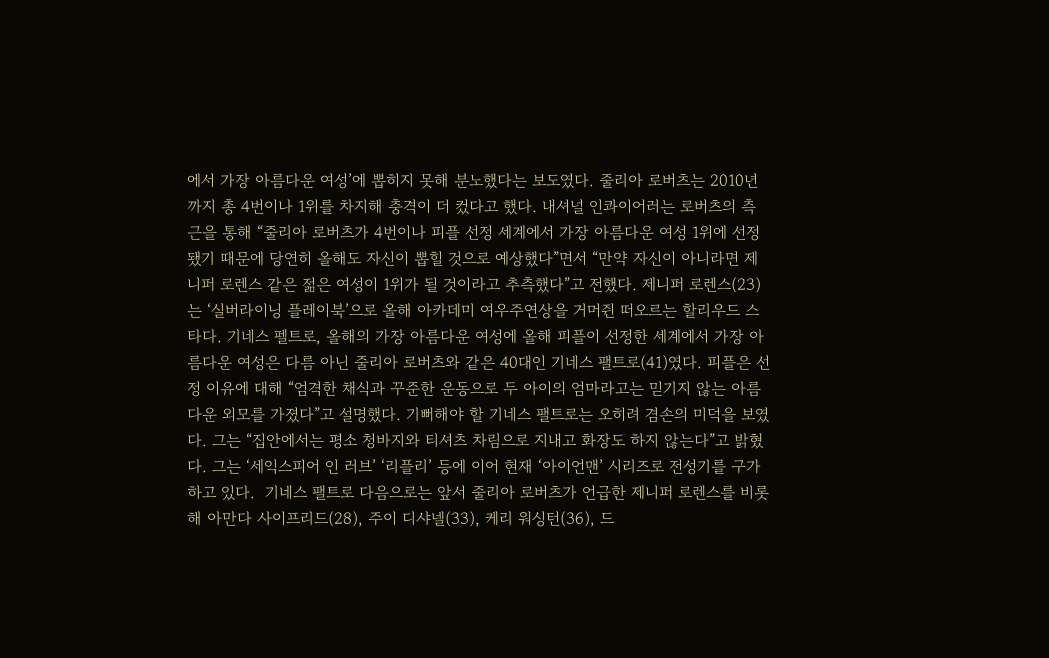에서 가장 아름다운 여성’에 뽑히지 못해 분노했다는 보도였다. 줄리아 로버츠는 2010년까지 총 4번이나 1위를 차지해 충격이 더 컸다고 했다. 내셔널 인콰이어러는 로버츠의 측근을 통해 “줄리아 로버츠가 4번이나 피플 선정 세계에서 가장 아름다운 여성 1위에 선정됐기 때문에 당연히 올해도 자신이 뽑힐 것으로 예상했다”면서 “만약 자신이 아니라면 제니퍼 로렌스 같은 젊은 여성이 1위가 될 것이라고 추측했다”고 전했다. 제니퍼 로렌스(23)는 ‘실버라이닝 플레이북’으로 올해 아카데미 여우주연상을 거머쥔 떠오르는 할리우드 스타다. 기네스 펠트로, 올해의 가장 아름다운 여성에 올해 피플이 선정한 세계에서 가장 아름다운 여성은 다름 아닌 줄리아 로버츠와 같은 40대인 기네스 팰트로(41)였다. 피플은 선정 이유에 대해 “엄격한 채식과 꾸준한 운동으로 두 아이의 엄마라고는 믿기지 않는 아름다운 외모를 가졌다”고 설명했다. 기뻐해야 할 기네스 팰트로는 오히려 겸손의 미덕을 보였다. 그는 “집안에서는 평소 청바지와 티셔츠 차림으로 지내고 화장도 하지 않는다”고 밝혔다. 그는 ‘세익스피어 인 러브’ ‘리플리’ 등에 이어 현재 ‘아이언맨’ 시리즈로 전성기를 구가하고 있다.  기네스 팰트로 다음으로는 앞서 줄리아 로버츠가 언급한 제니퍼 로렌스를 비롯해 아만다 사이프리드(28), 주이 디샤넬(33), 케리 워싱턴(36), 드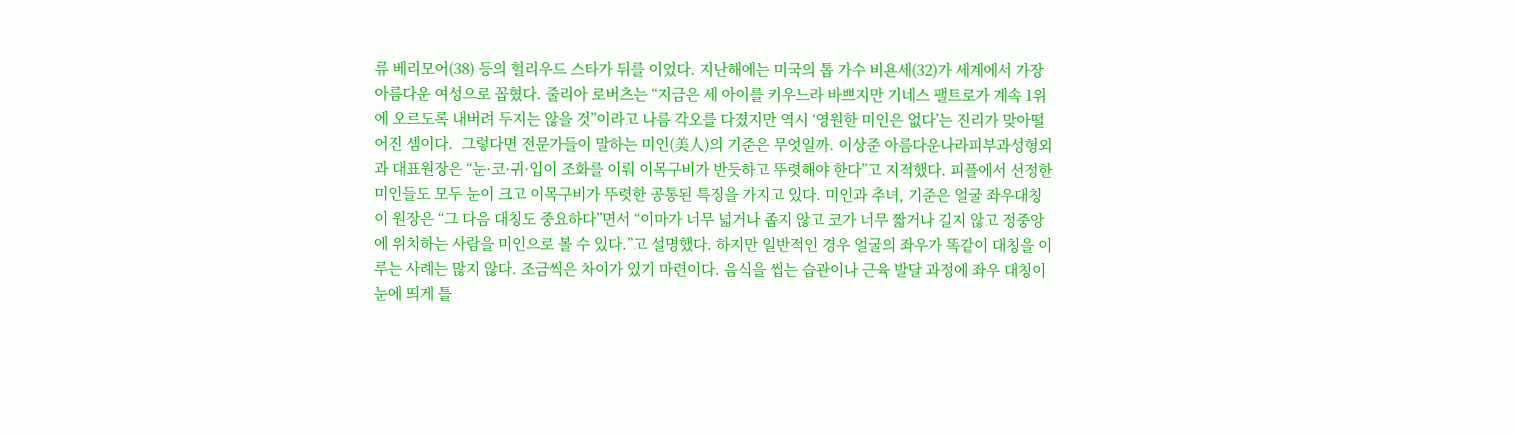류 베리모어(38) 등의 헐리우드 스타가 뒤를 이었다. 지난해에는 미국의 톱 가수 비욘세(32)가 세계에서 가장 아름다운 여성으로 꼽혔다. 줄리아 로버츠는 “지금은 세 아이를 키우느라 바쁘지만 기네스 팰트로가 계속 1위에 오르도록 내버려 두지는 않을 것”이라고 나름 각오를 다졌지만 역시 ‘영원한 미인은 없다’는 진리가 맞아떨어진 셈이다.  그렇다면 전문가들이 말하는 미인(美人)의 기준은 무엇일까. 이상준 아름다운나라피부과성형외과 대표원장은 “눈·코·귀·입이 조화를 이뤄 이목구비가 반듯하고 뚜렷해야 한다”고 지적했다. 피플에서 선정한 미인들도 모두 눈이 크고 이목구비가 뚜렷한 공통된 특징을 가지고 있다. 미인과 추녀, 기준은 얼굴 좌우대칭 이 원장은 “그 다음 대칭도 중요하다”면서 “이마가 너무 넓거나 좁지 않고 코가 너무 짧거나 길지 않고 정중앙에 위치하는 사람을 미인으로 볼 수 있다.”고 설명했다. 하지만 일반적인 경우 얼굴의 좌우가 똑같이 대칭을 이루는 사례는 많지 않다. 조금씩은 차이가 있기 마련이다. 음식을 씹는 습관이나 근육 발달 과정에 좌우 대칭이 눈에 띄게 틀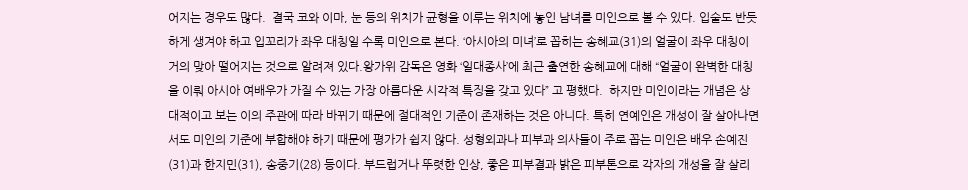어지는 경우도 많다.  결국 코와 이마, 눈 등의 위치가 균형을 이루는 위치에 놓인 남녀를 미인으로 볼 수 있다. 입술도 반듯하게 생겨야 하고 입꼬리가 좌우 대칭일 수록 미인으로 본다. ‘아시아의 미녀’로 꼽히는 송혜교(31)의 얼굴이 좌우 대칭이 거의 맞아 떨어지는 것으로 알려져 있다.왕가위 감독은 영화 ‘일대종사’에 최근 출연한 송혜교에 대해 “얼굴이 완벽한 대칭을 이뤄 아시아 여배우가 가질 수 있는 가장 아름다운 시각적 특징을 갖고 있다” 고 평했다.  하지만 미인이라는 개념은 상대적이고 보는 이의 주관에 따라 바뀌기 때문에 절대적인 기준이 존재하는 것은 아니다. 특히 연예인은 개성이 잘 살아나면서도 미인의 기준에 부합해야 하기 때문에 평가가 쉽지 않다. 성형외과나 피부과 의사들이 주로 꼽는 미인은 배우 손예진(31)과 한지민(31), 송중기(28) 등이다. 부드럽거나 뚜렷한 인상, 좋은 피부결과 밝은 피부톤으로 각자의 개성을 잘 살리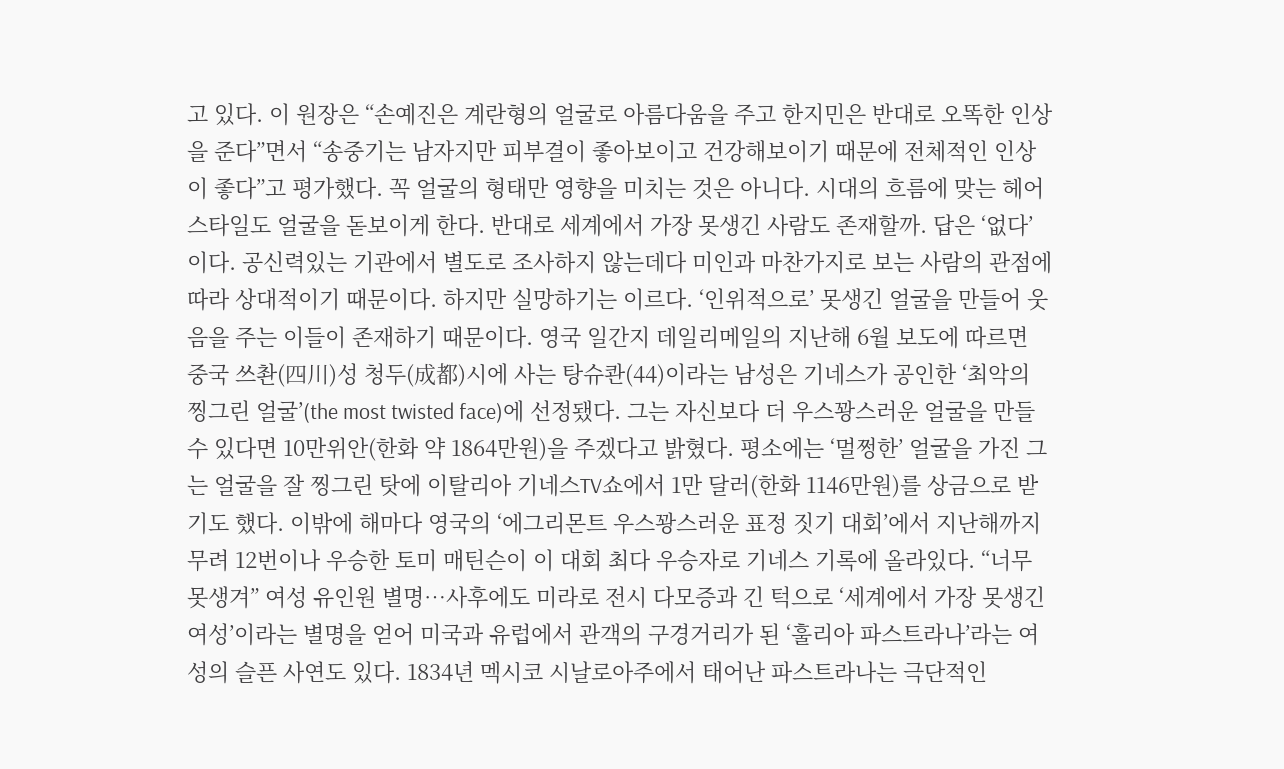고 있다. 이 원장은 “손예진은 계란형의 얼굴로 아름다움을 주고 한지민은 반대로 오똑한 인상을 준다”면서 “송중기는 남자지만 피부결이 좋아보이고 건강해보이기 때문에 전체적인 인상이 좋다”고 평가했다. 꼭 얼굴의 형태만 영향을 미치는 것은 아니다. 시대의 흐름에 맞는 헤어스타일도 얼굴을 돋보이게 한다. 반대로 세계에서 가장 못생긴 사람도 존재할까. 답은 ‘없다’이다. 공신력있는 기관에서 별도로 조사하지 않는데다 미인과 마찬가지로 보는 사람의 관점에 따라 상대적이기 때문이다. 하지만 실망하기는 이르다. ‘인위적으로’ 못생긴 얼굴을 만들어 웃음을 주는 이들이 존재하기 때문이다. 영국 일간지 데일리메일의 지난해 6월 보도에 따르면 중국 쓰촨(四川)성 청두(成都)시에 사는 탕슈콴(44)이라는 남성은 기네스가 공인한 ‘최악의 찡그린 얼굴’(the most twisted face)에 선정됐다. 그는 자신보다 더 우스꽝스러운 얼굴을 만들 수 있다면 10만위안(한화 약 1864만원)을 주겠다고 밝혔다. 평소에는 ‘멀쩡한’ 얼굴을 가진 그는 얼굴을 잘 찡그린 탓에 이탈리아 기네스TV쇼에서 1만 달러(한화 1146만원)를 상금으로 받기도 했다. 이밖에 해마다 영국의 ‘에그리몬트 우스꽝스러운 표정 짓기 대회’에서 지난해까지 무려 12번이나 우승한 토미 매틴슨이 이 대회 최다 우승자로 기네스 기록에 올라있다. “너무 못생겨” 여성 유인원 별명…사후에도 미라로 전시 다모증과 긴 턱으로 ‘세계에서 가장 못생긴 여성’이라는 별명을 얻어 미국과 유럽에서 관객의 구경거리가 된 ‘훌리아 파스트라나’라는 여성의 슬픈 사연도 있다. 1834년 멕시코 시날로아주에서 태어난 파스트라나는 극단적인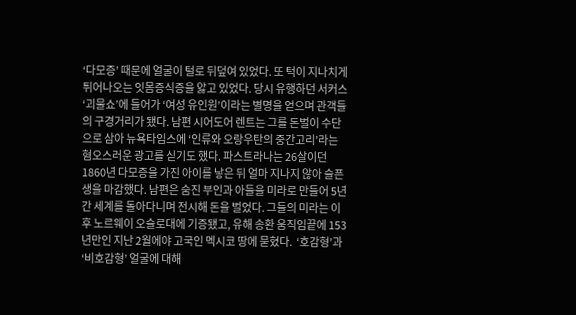‘다모증’ 때문에 얼굴이 털로 뒤덮여 있었다. 또 턱이 지나치게 튀어나오는 잇몸증식증을 앓고 있었다. 당시 유행하던 서커스 ‘괴물쇼’에 들어가 ‘여성 유인원’이라는 별명을 얻으며 관객들의 구경거리가 됐다. 남편 시어도어 렌트는 그를 돈벌이 수단으로 삼아 뉴욕타임스에 ‘인류와 오랑우탄의 중간고리’라는 혐오스러운 광고를 싣기도 했다. 파스트라나는 26살이던 1860년 다모증을 가진 아이를 낳은 뒤 얼마 지나지 않아 슬픈 생을 마감했다. 남편은 숨진 부인과 아들을 미라로 만들어 5년간 세계를 돌아다니며 전시해 돈을 벌었다. 그들의 미라는 이후 노르웨이 오슬로대에 기증됐고, 유해 송환 움직임끝에 153년만인 지난 2월에야 고국인 멕시코 땅에 묻혔다.  ‘호감형’과 ‘비호감형’ 얼굴에 대해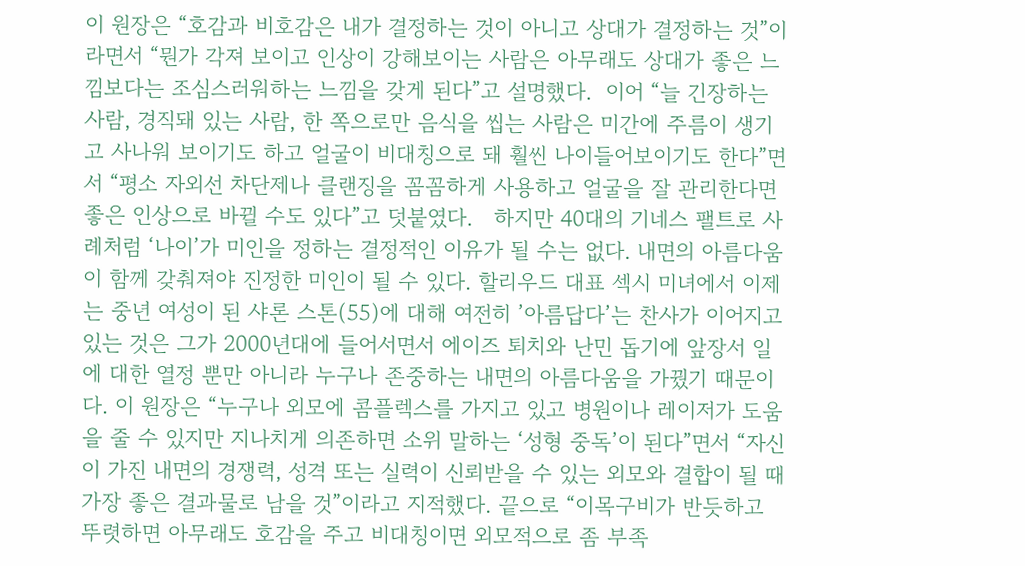이 원장은 “호감과 비호감은 내가 결정하는 것이 아니고 상대가 결정하는 것”이라면서 “뭔가 각져 보이고 인상이 강해보이는 사람은 아무래도 상대가 좋은 느낌보다는 조심스러워하는 느낌을 갖게 된다”고 설명했다.  이어 “늘 긴장하는 사람, 경직돼 있는 사람, 한 쪽으로만 음식을 씹는 사람은 미간에 주름이 생기고 사나워 보이기도 하고 얼굴이 비대칭으로 돼 훨씬 나이들어보이기도 한다”면서 “평소 자외선 차단제나 클랜징을 꼼꼼하게 사용하고 얼굴을 잘 관리한다면 좋은 인상으로 바뀔 수도 있다”고 덧붙였다.   하지만 40대의 기네스 팰트로 사례처럼 ‘나이’가 미인을 정하는 결정적인 이유가 될 수는 없다. 내면의 아름다움이 함께 갖춰져야 진정한 미인이 될 수 있다. 할리우드 대표 섹시 미녀에서 이제는 중년 여성이 된 샤론 스톤(55)에 대해 여전히 ’아름답다’는 찬사가 이어지고 있는 것은 그가 2000년대에 들어서면서 에이즈 퇴치와 난민 돕기에 앞장서 일에 대한 열정 뿐만 아니라 누구나 존중하는 내면의 아름다움을 가꿨기 때문이다. 이 원장은 “누구나 외모에 콤플렉스를 가지고 있고 병원이나 레이저가 도움을 줄 수 있지만 지나치게 의존하면 소위 말하는 ‘성형 중독’이 된다”면서 “자신이 가진 내면의 경쟁력, 성격 또는 실력이 신뢰받을 수 있는 외모와 결합이 될 때 가장 좋은 결과물로 남을 것”이라고 지적했다. 끝으로 “이목구비가 반듯하고 뚜렷하면 아무래도 호감을 주고 비대칭이면 외모적으로 좀 부족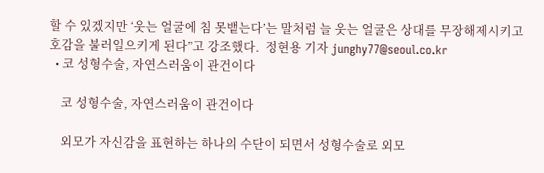할 수 있겠지만 ‘웃는 얼굴에 침 못뱉는다’는 말처럼 늘 웃는 얼굴은 상대를 무장해제시키고 호감을 불러일으키게 된다”고 강조했다.  정현용 기자 junghy77@seoul.co.kr
  • 코 성형수술, 자연스러움이 관건이다

    코 성형수술, 자연스러움이 관건이다

    외모가 자신감을 표현하는 하나의 수단이 되면서 성형수술로 외모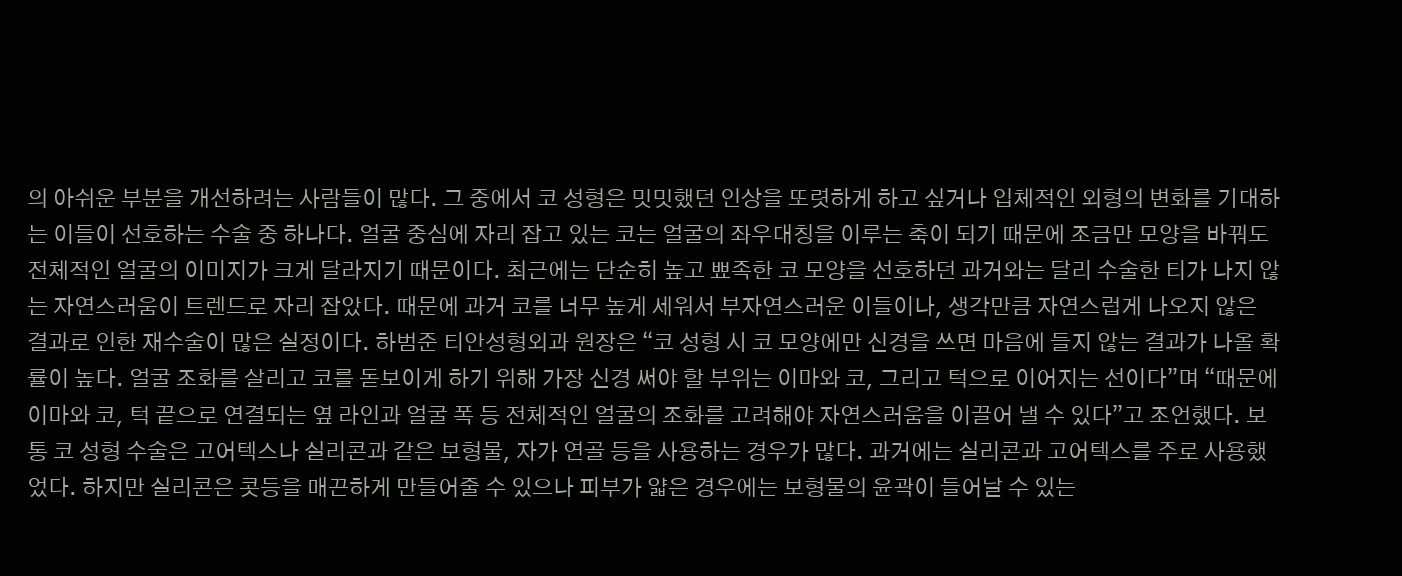의 아쉬운 부분을 개선하려는 사람들이 많다. 그 중에서 코 성형은 밋밋했던 인상을 또렷하게 하고 싶거나 입체적인 외형의 변화를 기대하는 이들이 선호하는 수술 중 하나다. 얼굴 중심에 자리 잡고 있는 코는 얼굴의 좌우대칭을 이루는 축이 되기 때문에 조금만 모양을 바꿔도 전체적인 얼굴의 이미지가 크게 달라지기 때문이다. 최근에는 단순히 높고 뾰족한 코 모양을 선호하던 과거와는 달리 수술한 티가 나지 않는 자연스러움이 트렌드로 자리 잡았다. 때문에 과거 코를 너무 높게 세워서 부자연스러운 이들이나, 생각만큼 자연스럽게 나오지 않은 결과로 인한 재수술이 많은 실정이다. 하범준 티안성형외과 원장은 “코 성형 시 코 모양에만 신경을 쓰면 마음에 들지 않는 결과가 나올 확률이 높다. 얼굴 조화를 살리고 코를 돋보이게 하기 위해 가장 신경 써야 할 부위는 이마와 코, 그리고 턱으로 이어지는 선이다”며 “때문에 이마와 코, 턱 끝으로 연결되는 옆 라인과 얼굴 폭 등 전체적인 얼굴의 조화를 고려해야 자연스러움을 이끌어 낼 수 있다”고 조언했다. 보통 코 성형 수술은 고어텍스나 실리콘과 같은 보형물, 자가 연골 등을 사용하는 경우가 많다. 과거에는 실리콘과 고어텍스를 주로 사용했었다. 하지만 실리콘은 콧등을 매끈하게 만들어줄 수 있으나 피부가 얇은 경우에는 보형물의 윤곽이 들어날 수 있는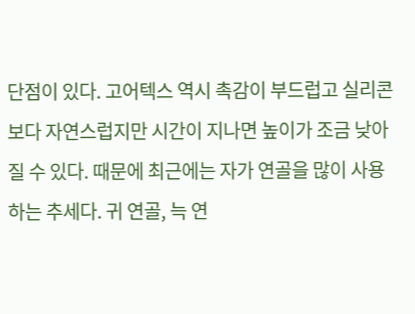단점이 있다. 고어텍스 역시 촉감이 부드럽고 실리콘보다 자연스럽지만 시간이 지나면 높이가 조금 낮아질 수 있다. 때문에 최근에는 자가 연골을 많이 사용하는 추세다. 귀 연골, 늑 연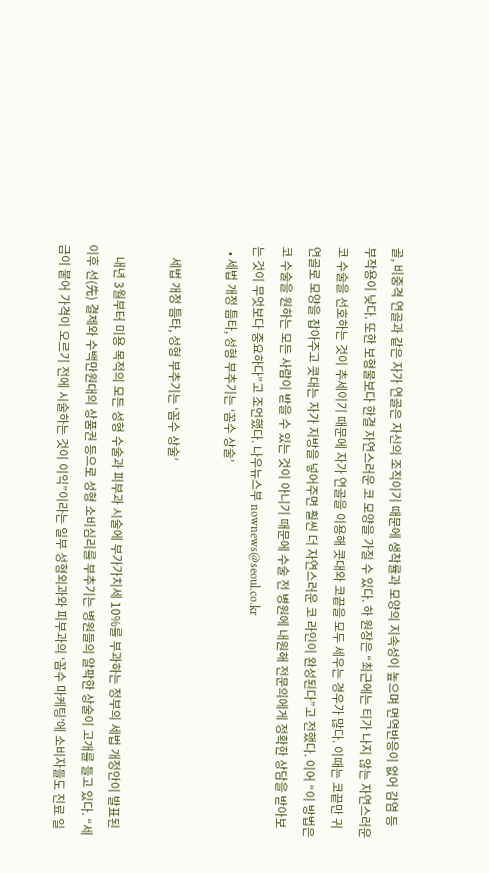골, 비중격 연골과 같은 자가 연골은 자신의 조직이기 때문에 생착률과 모양의 지속성이 높으며 면역반응이 없어 감염 등 부작용이 낮다. 또한 보형물보다 한결 자연스러운 코 모양을 가질 수 있다. 하 원장은 “최근에는 티가 나지 않는 자연스러운 코 수술을 선호하는 것이 추세이기 때문에 자가 연골을 이용해 콧대와 코끝을 모두 세우는 경우가 많다. 이때는 코끝만 귀 연골로 모양을 잡아주고 콧대는 자가 지방을 넣어주면 훨씬 더 자연스러운 코 라인이 완성된다”고 전했다. 이어 “이 방법은 코 수술을 원하는 모든 사람이 받을 수 있는 것이 아니기 때문에 수술 전 병원에 내원해 전문의에게 정확한 상담을 받아보는 것이 무엇보다 중요하다”고 조언했다. 나우뉴스부 nownews@seoul.co.kr
  • 세법 개정 틈타, 성형 부추기는 ‘꼼수 상술’

    세법 개정 틈타, 성형 부추기는 ‘꼼수 상술’

    내년 3월부터 미용 목적의 모든 성형 수술과 피부과 시술에 부가가치세 10%를 부과하는 정부의 세법 개정안이 발표된 이후 선(先) 결제와 수백만원대의 상품권 등으로 성형 소비심리를 부추기는 병원들의 얄팍한 상술이 고개를 들고 있다. “세금이 붙어 가격이 오르기 전에 시술하는 것이 이익”이라는 일부 성형외과와 피부과의 ‘꼼수 마케팅’에 소비자들도 진료 일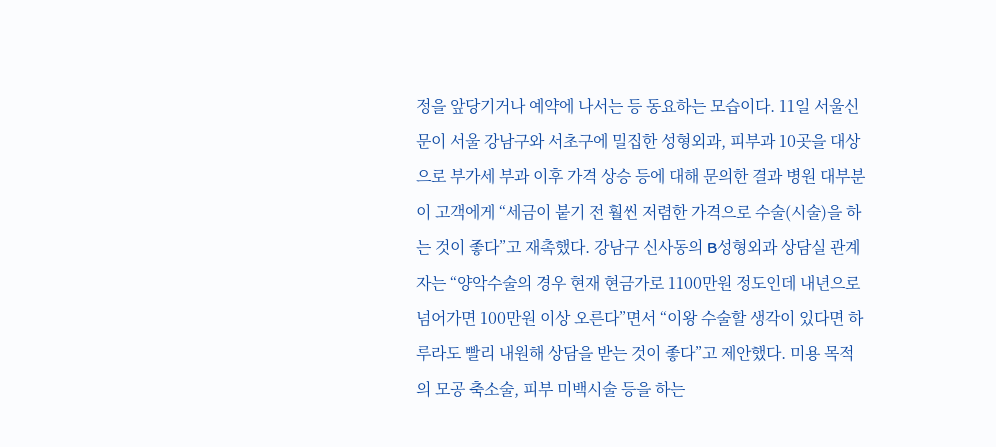정을 앞당기거나 예약에 나서는 등 동요하는 모습이다. 11일 서울신문이 서울 강남구와 서초구에 밀집한 성형외과, 피부과 10곳을 대상으로 부가세 부과 이후 가격 상승 등에 대해 문의한 결과 병원 대부분이 고객에게 “세금이 붙기 전 훨씬 저렴한 가격으로 수술(시술)을 하는 것이 좋다”고 재촉했다. 강남구 신사동의 B성형외과 상담실 관계자는 “양악수술의 경우 현재 현금가로 1100만원 정도인데 내년으로 넘어가면 100만원 이상 오른다”면서 “이왕 수술할 생각이 있다면 하루라도 빨리 내원해 상담을 받는 것이 좋다”고 제안했다. 미용 목적의 모공 축소술, 피부 미백시술 등을 하는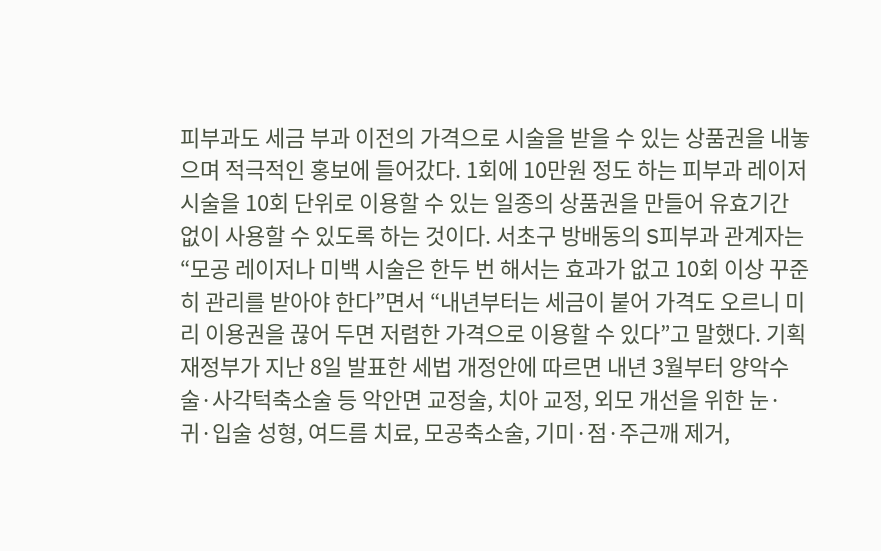피부과도 세금 부과 이전의 가격으로 시술을 받을 수 있는 상품권을 내놓으며 적극적인 홍보에 들어갔다. 1회에 10만원 정도 하는 피부과 레이저 시술을 10회 단위로 이용할 수 있는 일종의 상품권을 만들어 유효기간 없이 사용할 수 있도록 하는 것이다. 서초구 방배동의 S피부과 관계자는 “모공 레이저나 미백 시술은 한두 번 해서는 효과가 없고 10회 이상 꾸준히 관리를 받아야 한다”면서 “내년부터는 세금이 붙어 가격도 오르니 미리 이용권을 끊어 두면 저렴한 가격으로 이용할 수 있다”고 말했다. 기획재정부가 지난 8일 발표한 세법 개정안에 따르면 내년 3월부터 양악수술·사각턱축소술 등 악안면 교정술, 치아 교정, 외모 개선을 위한 눈·귀·입술 성형, 여드름 치료, 모공축소술, 기미·점·주근깨 제거,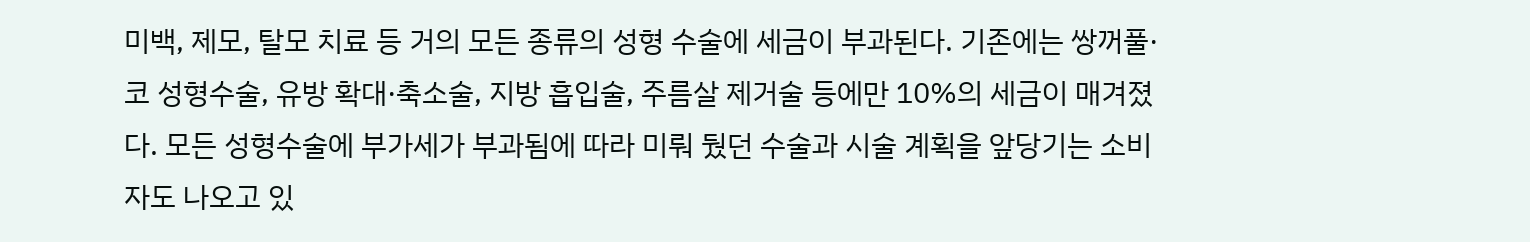미백, 제모, 탈모 치료 등 거의 모든 종류의 성형 수술에 세금이 부과된다. 기존에는 쌍꺼풀·코 성형수술, 유방 확대·축소술, 지방 흡입술, 주름살 제거술 등에만 10%의 세금이 매겨졌다. 모든 성형수술에 부가세가 부과됨에 따라 미뤄 뒀던 수술과 시술 계획을 앞당기는 소비자도 나오고 있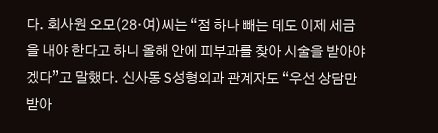다. 회사원 오모(28·여)씨는 “점 하나 빼는 데도 이제 세금을 내야 한다고 하니 올해 안에 피부과를 찾아 시술을 받아야겠다”고 말했다. 신사동 S성형외과 관계자도 “우선 상담만 받아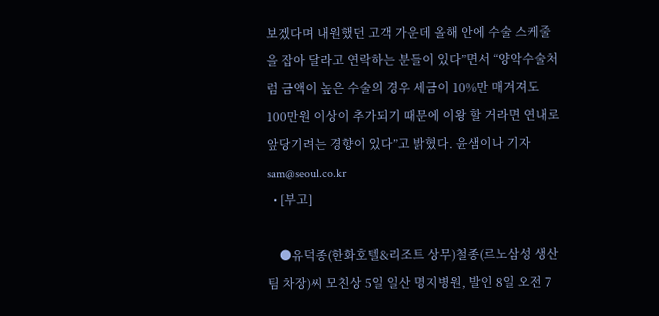보겠다며 내원했던 고객 가운데 올해 안에 수술 스케줄을 잡아 달라고 연락하는 분들이 있다”면서 “양악수술처럼 금액이 높은 수술의 경우 세금이 10%만 매겨져도 100만원 이상이 추가되기 때문에 이왕 할 거라면 연내로 앞당기려는 경향이 있다”고 밝혔다. 윤샘이나 기자 sam@seoul.co.kr
  • [부고]

    ●유덕종(한화호텔&리조트 상무)철종(르노삼성 생산팀 차장)씨 모친상 5일 일산 명지병원, 발인 8일 오전 7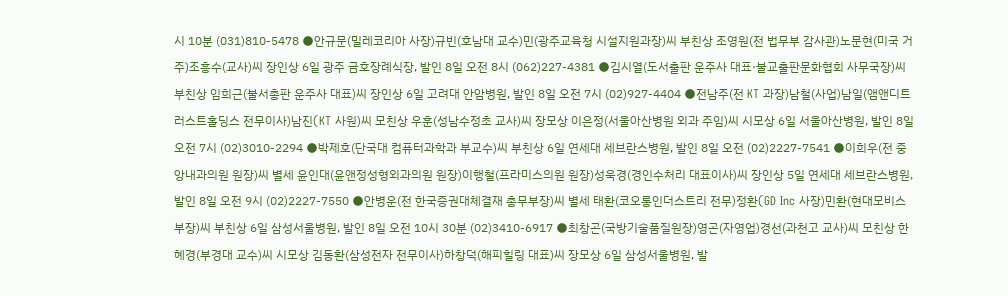시 10분 (031)810-5478 ●안규문(밀레코리아 사장)규빈(호남대 교수)민(광주교육청 시설지원과장)씨 부친상 조영원(전 법무부 감사관)노문현(미국 거주)조흥수(교사)씨 장인상 6일 광주 금호장례식장, 발인 8일 오전 8시 (062)227-4381 ●김시열(도서출판 운주사 대표·불교출판문화협회 사무국장)씨 부친상 임희근(불서총판 운주사 대표)씨 장인상 6일 고려대 안암병원, 발인 8일 오전 7시 (02)927-4404 ●전남주(전 KT 과장)남철(사업)남일(앰앤디트러스트홀딩스 전무이사)남진(KT 사원)씨 모친상 우훈(성남수정초 교사)씨 장모상 이은정(서울아산병원 외과 주임)씨 시모상 6일 서울아산병원, 발인 8일 오전 7시 (02)3010-2294 ●박제호(단국대 컴퓨터과학과 부교수)씨 부친상 6일 연세대 세브란스병원, 발인 8일 오전 (02)2227-7541 ●이희우(전 중앙내과의원 원장)씨 별세 윤인대(윤앤정성형외과의원 원장)이행철(프라미스의원 원장)성욱경(경인수처리 대표이사)씨 장인상 5일 연세대 세브란스병원, 발인 8일 오전 9시 (02)2227-7550 ●안병운(전 한국증권대체결재 총무부장)씨 별세 태환(코오롱인더스트리 전무)정환(GD Inc 사장)민환(현대모비스 부장)씨 부친상 6일 삼성서울병원, 발인 8일 오전 10시 30분 (02)3410-6917 ●최창곤(국방기술품질원장)영곤(자영업)경선(과천고 교사)씨 모친상 한혜경(부경대 교수)씨 시모상 김동환(삼성전자 전무이사)하창덕(해피힐링 대표)씨 장모상 6일 삼성서울병원, 발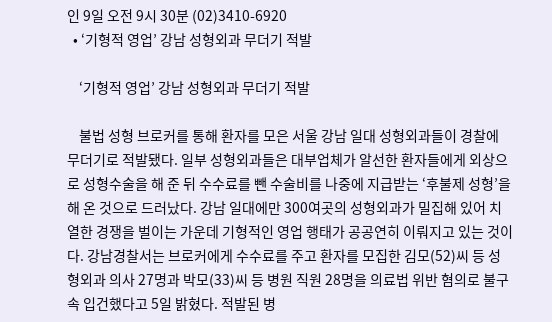인 9일 오전 9시 30분 (02)3410-6920
  • ‘기형적 영업’ 강남 성형외과 무더기 적발

    ‘기형적 영업’ 강남 성형외과 무더기 적발

    불법 성형 브로커를 통해 환자를 모은 서울 강남 일대 성형외과들이 경찰에 무더기로 적발됐다. 일부 성형외과들은 대부업체가 알선한 환자들에게 외상으로 성형수술을 해 준 뒤 수수료를 뺀 수술비를 나중에 지급받는 ‘후불제 성형’을 해 온 것으로 드러났다. 강남 일대에만 300여곳의 성형외과가 밀집해 있어 치열한 경쟁을 벌이는 가운데 기형적인 영업 행태가 공공연히 이뤄지고 있는 것이다. 강남경찰서는 브로커에게 수수료를 주고 환자를 모집한 김모(52)씨 등 성형외과 의사 27명과 박모(33)씨 등 병원 직원 28명을 의료법 위반 혐의로 불구속 입건했다고 5일 밝혔다. 적발된 병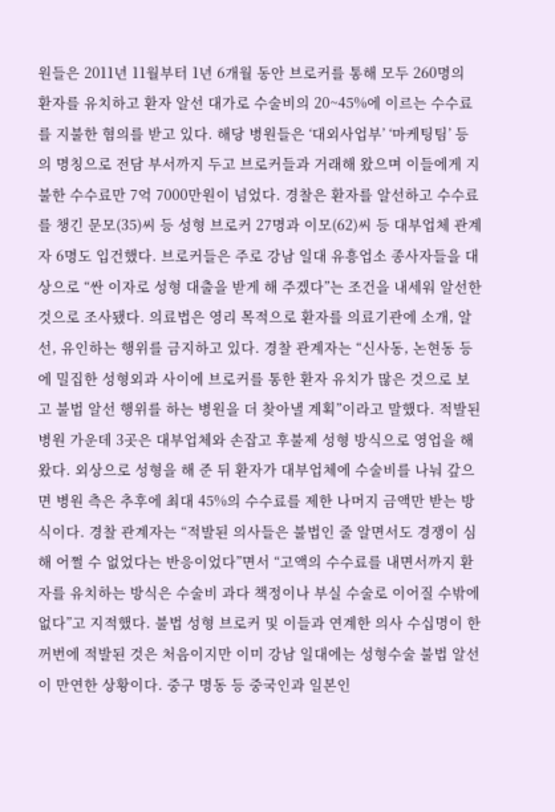원들은 2011년 11월부터 1년 6개월 동안 브로커를 통해 모두 260명의 환자를 유치하고 환자 알선 대가로 수술비의 20~45%에 이르는 수수료를 지불한 혐의를 받고 있다. 해당 병원들은 ‘대외사업부’ ‘마케팅팀’ 등의 명칭으로 전담 부서까지 두고 브로커들과 거래해 왔으며 이들에게 지불한 수수료만 7억 7000만원이 넘었다. 경찰은 환자를 알선하고 수수료를 챙긴 문모(35)씨 등 성형 브로커 27명과 이모(62)씨 등 대부업체 관계자 6명도 입건했다. 브로커들은 주로 강남 일대 유흥업소 종사자들을 대상으로 “싼 이자로 성형 대출을 받게 해 주겠다”는 조건을 내세워 알선한 것으로 조사됐다. 의료법은 영리 목적으로 환자를 의료기관에 소개, 알선, 유인하는 행위를 금지하고 있다. 경찰 관계자는 “신사동, 논현동 등에 밀집한 성형외과 사이에 브로커를 통한 환자 유치가 많은 것으로 보고 불법 알선 행위를 하는 병원을 더 찾아낼 계획”이라고 말했다. 적발된 병원 가운데 3곳은 대부업체와 손잡고 후불제 성형 방식으로 영업을 해 왔다. 외상으로 성형을 해 준 뒤 환자가 대부업체에 수술비를 나눠 갚으면 병원 측은 추후에 최대 45%의 수수료를 제한 나머지 금액만 받는 방식이다. 경찰 관계자는 “적발된 의사들은 불법인 줄 알면서도 경쟁이 심해 어쩔 수 없었다는 반응이었다”면서 “고액의 수수료를 내면서까지 환자를 유치하는 방식은 수술비 과다 책정이나 부실 수술로 이어질 수밖에 없다”고 지적했다. 불법 성형 브로커 및 이들과 연계한 의사 수십명이 한꺼번에 적발된 것은 처음이지만 이미 강남 일대에는 성형수술 불법 알선이 만연한 상황이다. 중구 명동 등 중국인과 일본인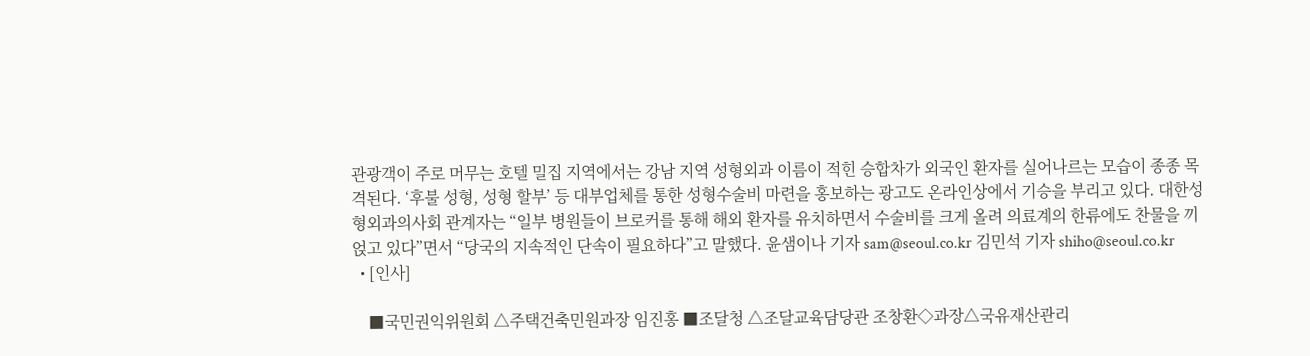관광객이 주로 머무는 호텔 밀집 지역에서는 강남 지역 성형외과 이름이 적힌 승합차가 외국인 환자를 실어나르는 모습이 종종 목격된다. ‘후불 성형, 성형 할부’ 등 대부업체를 통한 성형수술비 마련을 홍보하는 광고도 온라인상에서 기승을 부리고 있다. 대한성형외과의사회 관계자는 “일부 병원들이 브로커를 통해 해외 환자를 유치하면서 수술비를 크게 올려 의료계의 한류에도 찬물을 끼얹고 있다”면서 “당국의 지속적인 단속이 필요하다”고 말했다. 윤샘이나 기자 sam@seoul.co.kr 김민석 기자 shiho@seoul.co.kr
  • [인사]

    ■국민권익위원회 △주택건축민원과장 임진홍 ■조달청 △조달교육담당관 조창환◇과장△국유재산관리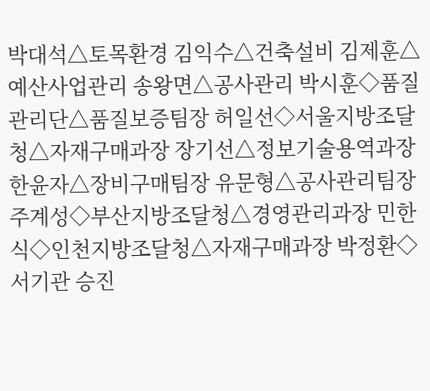박대석△토목환경 김익수△건축설비 김제훈△예산사업관리 송왕면△공사관리 박시훈◇품질관리단△품질보증팀장 허일선◇서울지방조달청△자재구매과장 장기선△정보기술용역과장 한윤자△장비구매팀장 유문형△공사관리팀장 주계성◇부산지방조달청△경영관리과장 민한식◇인천지방조달청△자재구매과장 박정환◇서기관 승진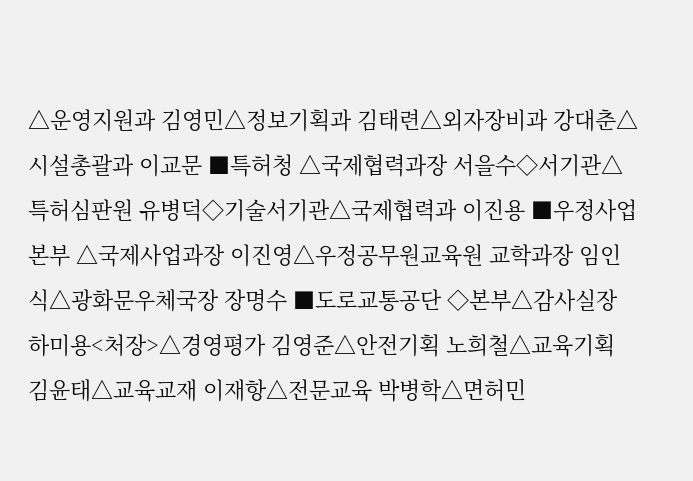△운영지원과 김영민△정보기획과 김태련△외자장비과 강대춘△시설총괄과 이교문 ■특허청 △국제협력과장 서을수◇서기관△특허심판원 유병덕◇기술서기관△국제협력과 이진용 ■우정사업본부 △국제사업과장 이진영△우정공무원교육원 교학과장 임인식△광화문우체국장 장명수 ■도로교통공단 ◇본부△감사실장 하미용<처장>△경영평가 김영준△안전기획 노희철△교육기획 김윤태△교육교재 이재항△전문교육 박병학△면허민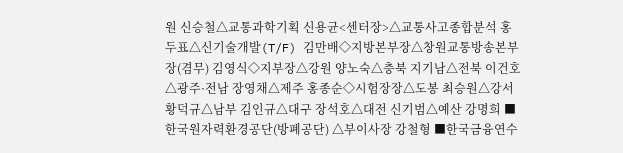원 신승철△교통과학기획 신용균<센터장>△교통사고종합분석 홍두표△신기술개발(T/F) 김만배◇지방본부장△창원교통방송본부장(겸무) 김영식◇지부장△강원 양노숙△충북 지기남△전북 이건호△광주·전남 장영채△제주 홍종순◇시험장장△도봉 최승원△강서 황덕규△남부 김인규△대구 장석호△대전 신기범△예산 강명희 ■한국원자력환경공단(방폐공단) △부이사장 강철형 ■한국금융연수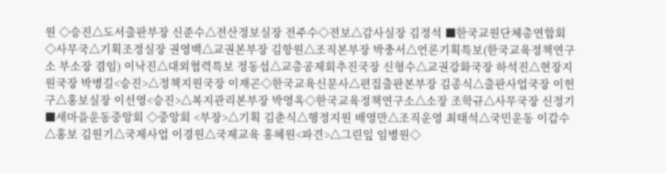원 ◇승진△도서출판부장 신준수△전산정보실장 전주수◇전보△감사실장 김정석 ■한국교원단체총연합회 ◇사무국△기획조정실장 권영백△교권본부장 김항원△조직본부장 박충서△언론기획특보(한국교육정책연구소 부소장 겸임) 이낙진△대외협력특보 정동섭△교총공제회추진국장 신형수△교권강화국장 하석진△현장지원국장 박병길<승진>△정책지원국장 이재곤◇한국교육신문사△편집출판본부장 김종식△출판사업국장 이헌구△홍보실장 이선영<승진>△복지관리본부장 박영옥◇한국교육정책연구소△소장 조학규△사무국장 신정기 ■새마을운동중앙회 ◇중앙회 <부장>△기획 김춘식△행정지원 배영만△조직운영 최태석△국민운동 이갑수△홍보 김원기△국제사업 이경원△국제교육 홍혜원<파견>△그린잎 임병원◇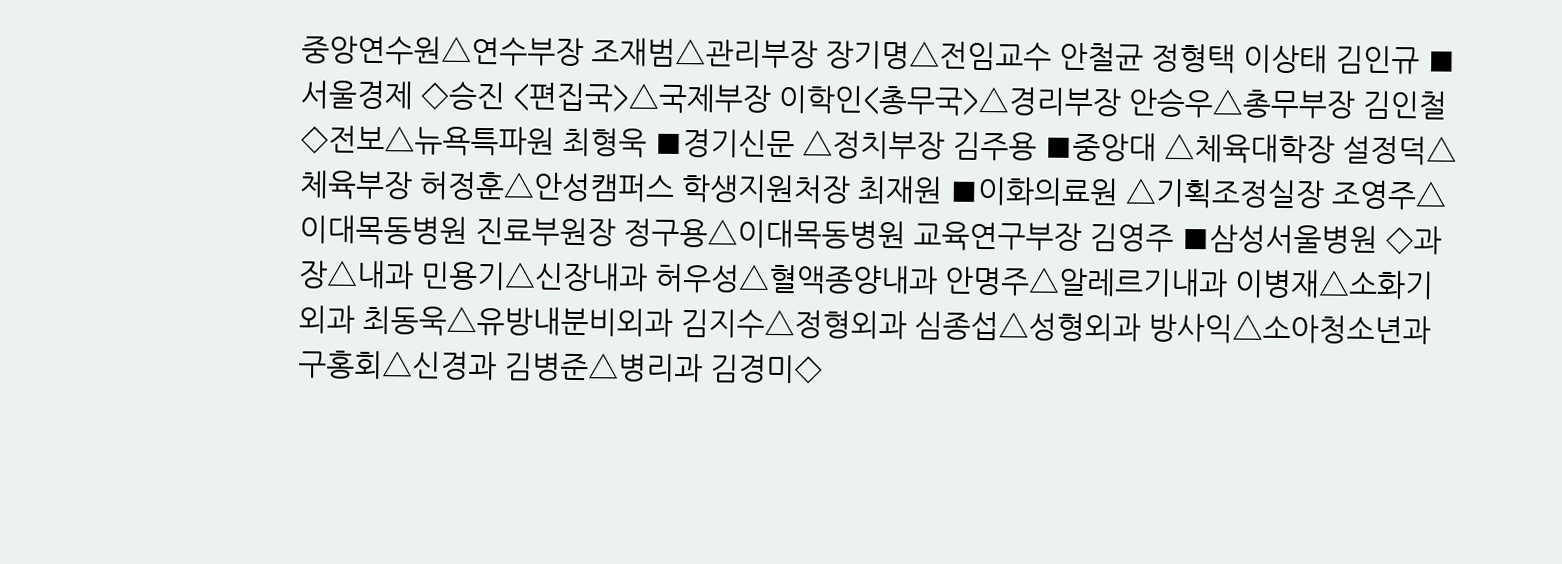중앙연수원△연수부장 조재범△관리부장 장기명△전임교수 안철균 정형택 이상태 김인규 ■서울경제 ◇승진 <편집국>△국제부장 이학인<총무국>△경리부장 안승우△총무부장 김인철◇전보△뉴욕특파원 최형욱 ■경기신문 △정치부장 김주용 ■중앙대 △체육대학장 설정덕△체육부장 허정훈△안성캠퍼스 학생지원처장 최재원 ■이화의료원 △기획조정실장 조영주△이대목동병원 진료부원장 정구용△이대목동병원 교육연구부장 김영주 ■삼성서울병원 ◇과장△내과 민용기△신장내과 허우성△혈액종양내과 안명주△알레르기내과 이병재△소화기외과 최동욱△유방내분비외과 김지수△정형외과 심종섭△성형외과 방사익△소아청소년과 구홍회△신경과 김병준△병리과 김경미◇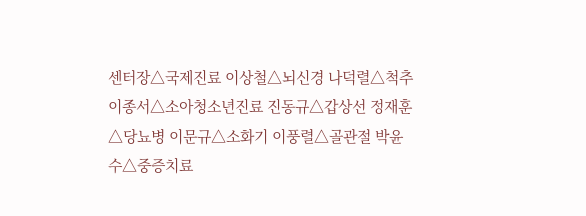센터장△국제진료 이상철△뇌신경 나덕렬△척추 이종서△소아청소년진료 진동규△갑상선 정재훈△당뇨병 이문규△소화기 이풍렬△골관절 박윤수△중증치료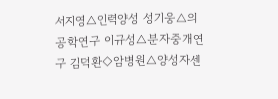서지영△인력양성 성기웅△의공학연구 이규성△분자중개연구 김덕환◇암병원△양성자센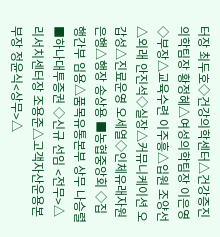터장 최두호◇건강의학센터△건강증진의학팀장 황정혜△여성의학팀장 이은영◇부장△교육수련 이주흥△입원 조양선△외래 안진석◇실장△커뮤니케이션 오갑성△진료운영 오세열◇인체유래자원은행△행장 송상용 ■농협중앙회 ◇집행간부 임용△품목유통본부 상무 나승렬 ■하나대투증권 ◇신규 선임 <전무>△리서치센터장 조용준△고객자산운용본부장 정윤식<상무>△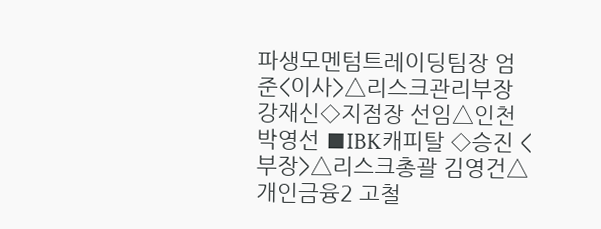파생모멘텀트레이딩팀장 엄준<이사>△리스크관리부장 강재신◇지점장 선임△인천 박영선 ■IBK캐피탈 ◇승진 <부장>△리스크총괄 김영건△개인금융2 고철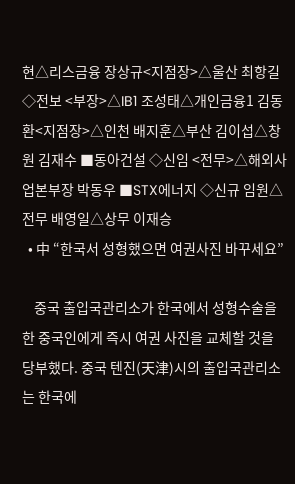현△리스금융 장상규<지점장>△울산 최항길◇전보 <부장>△IB1 조성태△개인금융1 김동환<지점장>△인천 배지훈△부산 김이섭△창원 김재수 ■동아건설 ◇신임 <전무>△해외사업본부장 박동우 ■STX에너지 ◇신규 임원△전무 배영일△상무 이재승
  • 中 “한국서 성형했으면 여권사진 바꾸세요”

    중국 출입국관리소가 한국에서 성형수술을 한 중국인에게 즉시 여권 사진을 교체할 것을 당부했다. 중국 텐진(天津)시의 출입국관리소는 한국에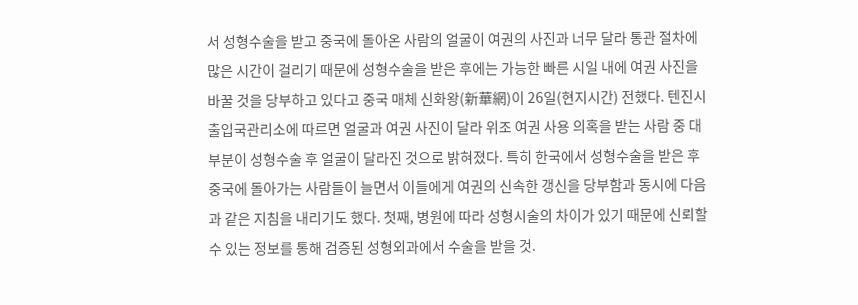서 성형수술을 받고 중국에 돌아온 사람의 얼굴이 여권의 사진과 너무 달라 통관 절차에 많은 시간이 걸리기 때문에 성형수술을 받은 후에는 가능한 빠른 시일 내에 여권 사진을 바꿀 것을 당부하고 있다고 중국 매체 신화왕(新華網)이 26일(현지시간) 전했다. 텐진시 출입국관리소에 따르면 얼굴과 여권 사진이 달라 위조 여권 사용 의혹을 받는 사람 중 대부분이 성형수술 후 얼굴이 달라진 것으로 밝혀졌다. 특히 한국에서 성형수술을 받은 후 중국에 돌아가는 사람들이 늘면서 이들에게 여권의 신속한 갱신을 당부함과 동시에 다음과 같은 지침을 내리기도 했다. 첫째, 병원에 따라 성형시술의 차이가 있기 때문에 신뢰할 수 있는 정보를 통해 검증된 성형외과에서 수술을 받을 것.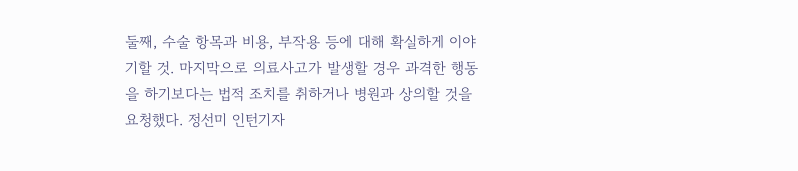둘째, 수술 항목과 비용, 부작용 등에 대해 확실하게 이야기할 것. 마지막으로 의료사고가 발생할 경우 과격한 행동을 하기보다는 법적 조치를 취하거나 병원과 상의할 것을 요청했다. 정선미 인턴기자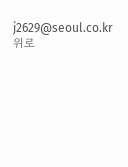j2629@seoul.co.kr
위로